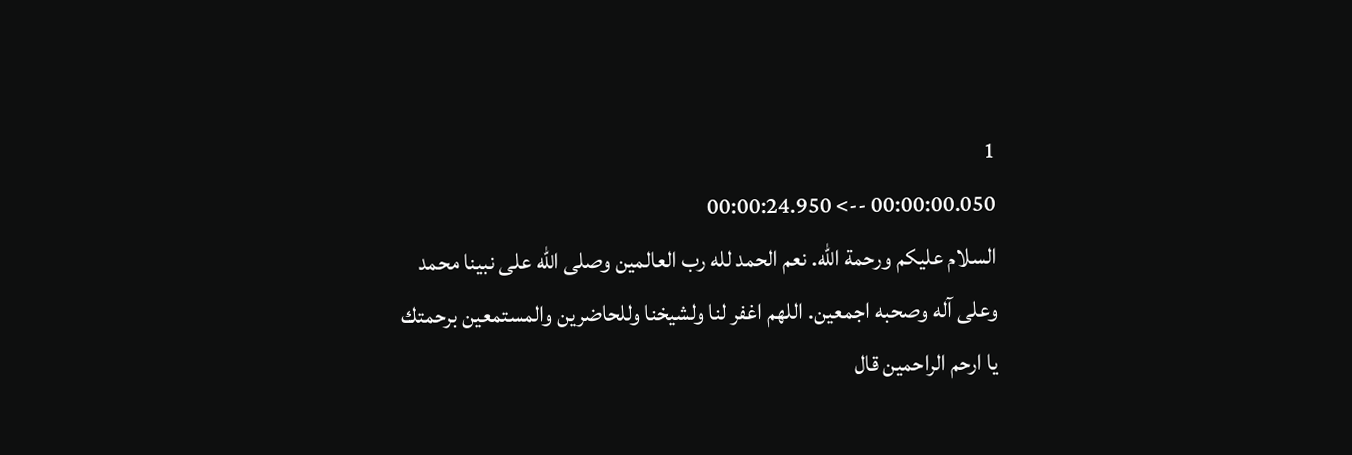1
00:00:00.050 --> 00:00:24.950
السلام عليكم ورحمة الله. نعم الحمد لله رب العالمين وصلى الله على نبينا محمد وعلى آله وصحبه اجمعين. اللهم اغفر لنا ولشيخنا وللحاضرين والمستمعين برحمتك يا ارحم الراحمين قال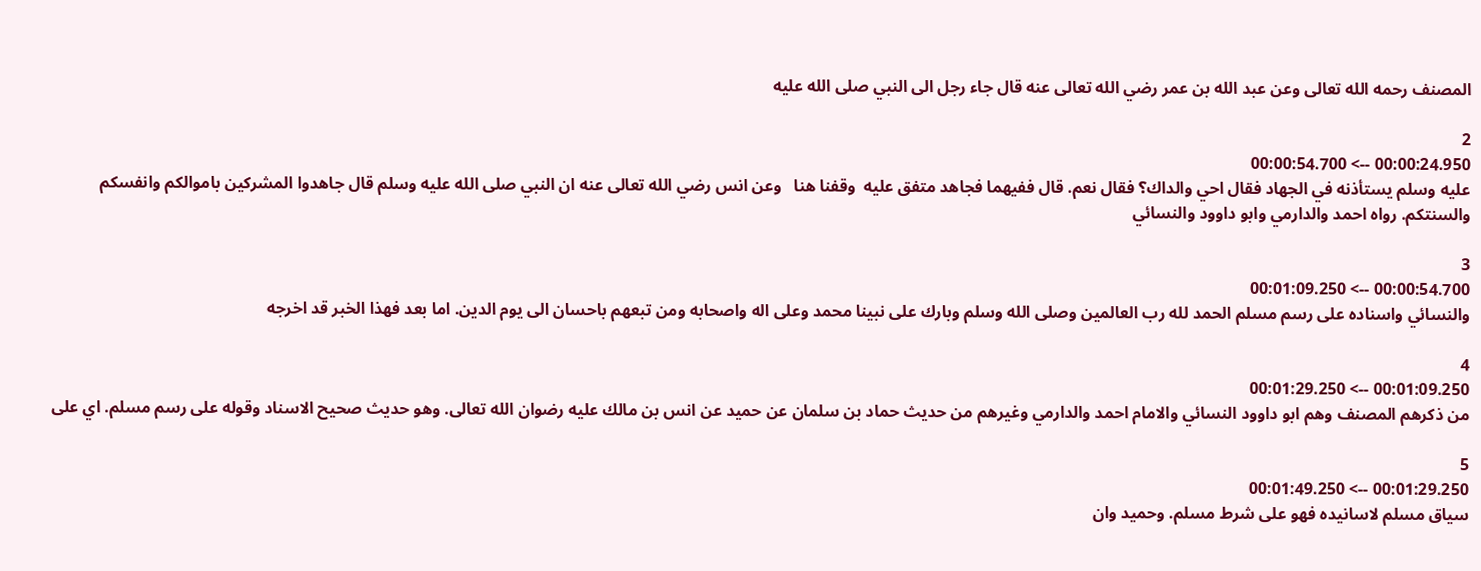المصنف رحمه الله تعالى وعن عبد الله بن عمر رضي الله تعالى عنه قال جاء رجل الى النبي صلى الله عليه

2
00:00:24.950 --> 00:00:54.700
عليه وسلم يستأذنه في الجهاد فقال احي والداك؟ فقال نعم. قال ففيهما فجاهد متفق عليه  وقفنا هنا   وعن انس رضي الله تعالى عنه ان النبي صلى الله عليه وسلم قال جاهدوا المشركين باموالكم وانفسكم والسنتكم. رواه احمد والدارمي وابو داوود والنسائي

3
00:00:54.700 --> 00:01:09.250
والنسائي واسناده على رسم مسلم الحمد لله رب العالمين وصلى الله وسلم وبارك على نبينا محمد وعلى اله واصحابه ومن تبعهم باحسان الى يوم الدين. اما بعد فهذا الخبر قد اخرجه

4
00:01:09.250 --> 00:01:29.250
من ذكرهم المصنف وهم ابو داوود النسائي والامام احمد والدارمي وغيرهم من حديث حماد بن سلمان عن حميد عن انس بن مالك عليه رضوان الله تعالى. وهو حديث صحيح الاسناد وقوله على رسم مسلم. اي على

5
00:01:29.250 --> 00:01:49.250
سياق مسلم لاسانيده فهو على شرط مسلم. وحميد وان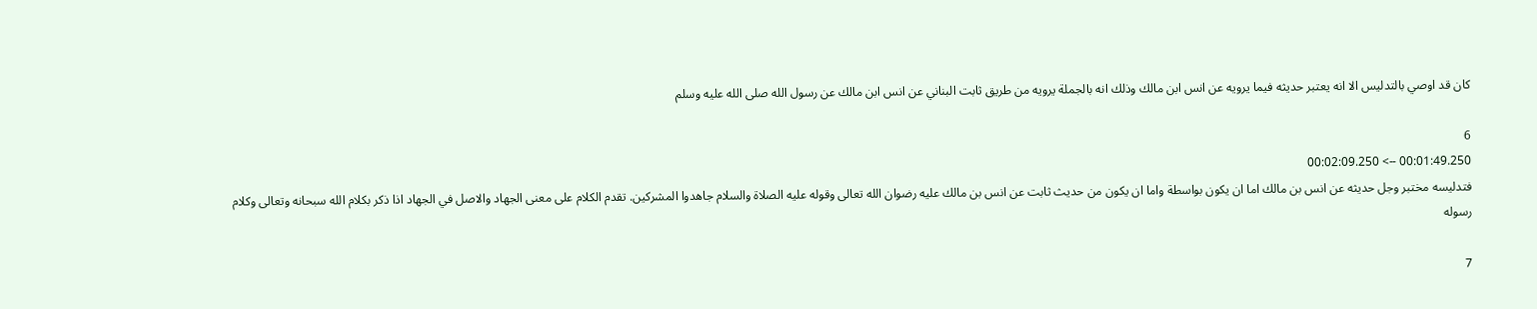كان قد اوصي بالتدليس الا انه يعتبر حديثه فيما يرويه عن انس ابن مالك وذلك انه بالجملة يرويه من طريق ثابت البناني عن انس ابن مالك عن رسول الله صلى الله عليه وسلم

6
00:01:49.250 --> 00:02:09.250
فتدليسه مختبر وجل حديثه عن انس بن مالك اما ان يكون بواسطة واما ان يكون من حديث ثابت عن انس بن مالك عليه رضوان الله تعالى وقوله عليه الصلاة والسلام جاهدوا المشركين. تقدم الكلام على معنى الجهاد والاصل في الجهاد اذا ذكر بكلام الله سبحانه وتعالى وكلام رسوله

7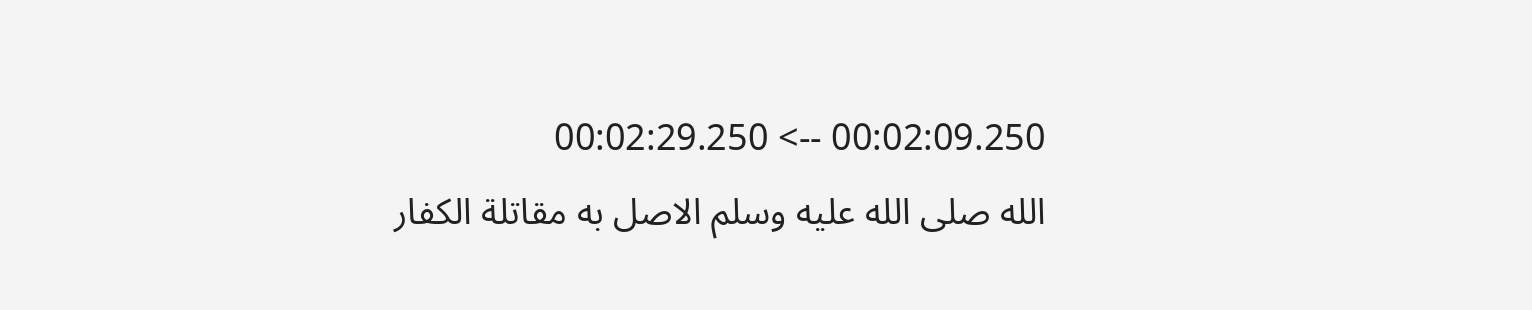00:02:09.250 --> 00:02:29.250
الله صلى الله عليه وسلم الاصل به مقاتلة الكفار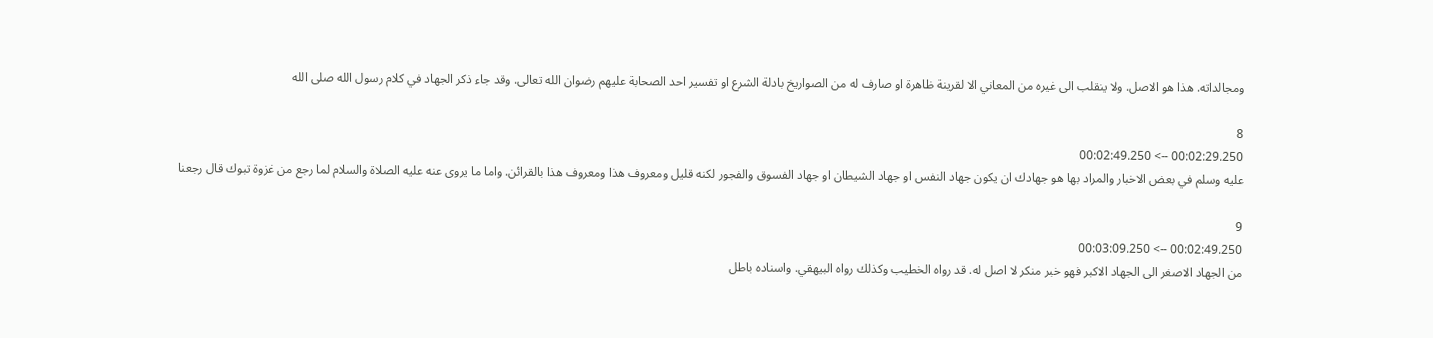ومجالداته. هذا هو الاصل. ولا ينقلب الى غيره من المعاني الا لقرينة ظاهرة او صارف له من الصواريخ بادلة الشرع او تفسير احد الصحابة عليهم رضوان الله تعالى. وقد جاء ذكر الجهاد في كلام رسول الله صلى الله

8
00:02:29.250 --> 00:02:49.250
عليه وسلم في بعض الاخبار والمراد بها هو جهادك ان يكون جهاد النفس او جهاد الشيطان او جهاد الفسوق والفجور لكنه قليل ومعروف هذا ومعروف هذا بالقرائن. واما ما يروى عنه عليه الصلاة والسلام لما رجع من غزوة تبوك قال رجعنا

9
00:02:49.250 --> 00:03:09.250
من الجهاد الاصغر الى الجهاد الاكبر فهو خبر منكر لا اصل له. قد رواه الخطيب وكذلك رواه البيهقي. واسناده باطل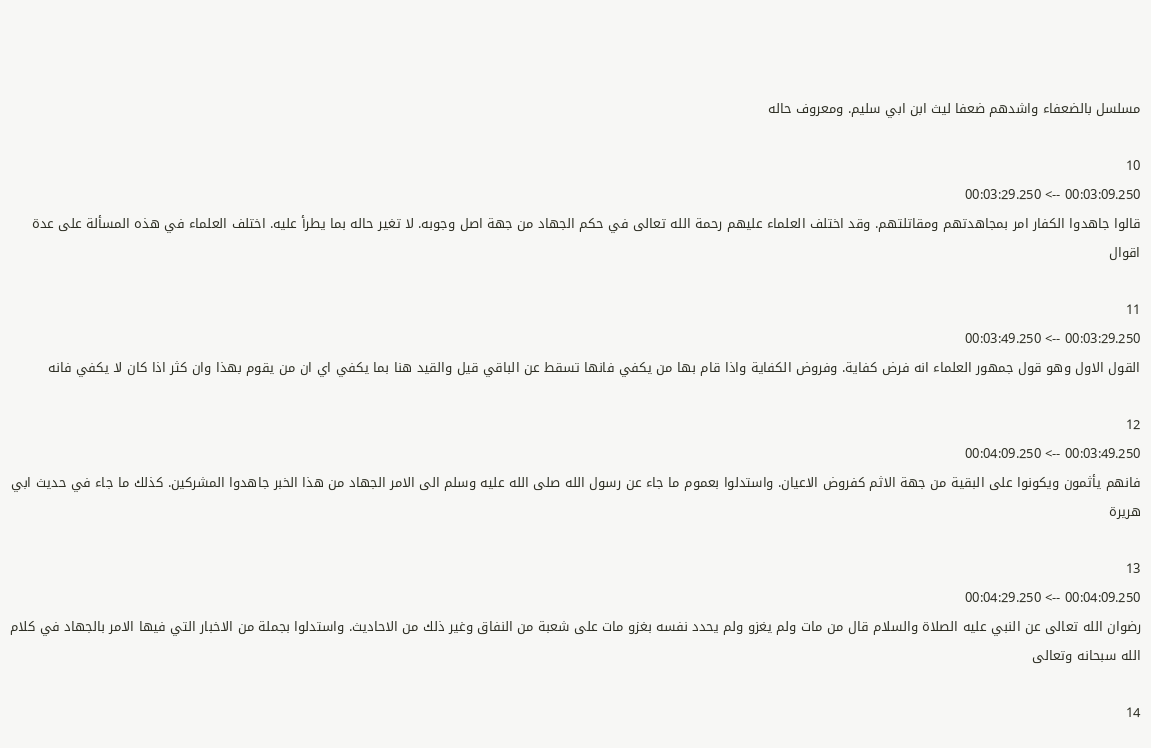مسلسل بالضعفاء واشدهم ضعفا ليث ابن ابي سليم. ومعروف حاله

10
00:03:09.250 --> 00:03:29.250
قالوا جاهدوا الكفار امر بمجاهدتهم ومقاتلتهم. وقد اختلف العلماء عليهم رحمة الله تعالى في حكم الجهاد من جهة اصل وجوبه. لا تغير حاله بما يطرأ عليه. اختلف العلماء في هذه المسألة على عدة اقوال

11
00:03:29.250 --> 00:03:49.250
القول الاول وهو قول جمهور العلماء انه فرض كفاية. وفروض الكفاية واذا قام بها من يكفي فانها تسقط عن الباقي قيل والقيد هنا بما يكفي اي ان من يقوم بهذا وان كثر اذا كان لا يكفي فانه

12
00:03:49.250 --> 00:04:09.250
فانهم يأثمون ويكونوا على البقية من جهة الاثم كفروض الاعيان. واستدلوا بعموم ما جاء عن رسول الله صلى الله عليه وسلم الى الامر الجهاد من هذا الخبر جاهدوا المشركين. كذلك ما جاء في حديث ابي هريرة

13
00:04:09.250 --> 00:04:29.250
رضوان الله تعالى عن النبي عليه الصلاة والسلام قال من مات ولم يغزو ولم يحدد نفسه بغزو مات على شعبة من النفاق وغير ذلك من الاحاديث. واستدلوا بجملة من الاخبار التي فيها الامر بالجهاد في كلام الله سبحانه وتعالى

14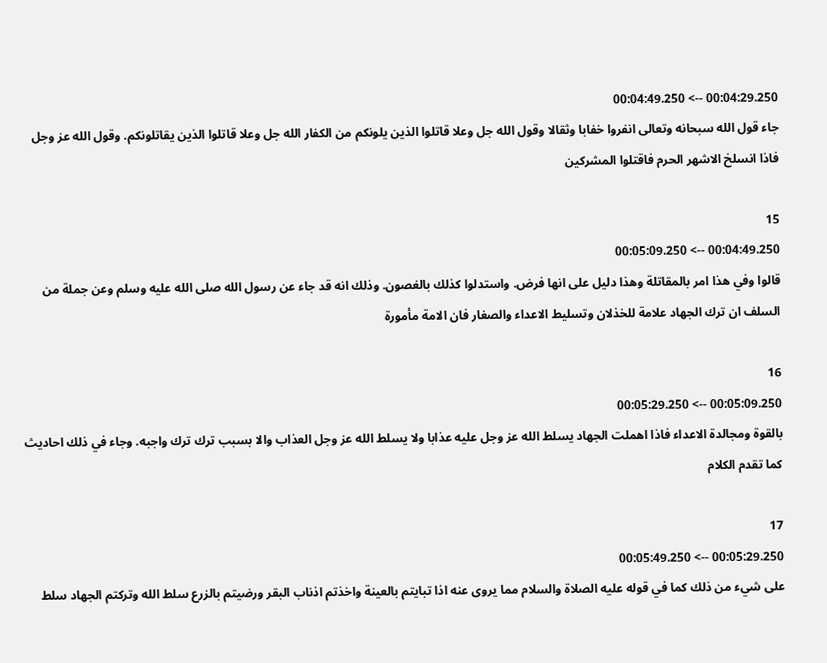00:04:29.250 --> 00:04:49.250
جاء قول الله سبحانه وتعالى انفروا خفابا وثقالا وقول الله جل وعلا قاتلوا الذين يلونكم من الكفار الله جل وعلا قاتلوا الذين يقاتلونكم. وقول الله عز وجل فاذا انسلخ الاشهر الحرم فاقتلوا المشركين

15
00:04:49.250 --> 00:05:09.250
قالوا وفي هذا امر بالمقاتلة وهذا دليل على انها فرض. واستدلوا كذلك بالغصون. وذلك انه قد جاء عن رسول الله صلى الله عليه وسلم وعن جملة من السلف ان ترك الجهاد علامة للخذلان وتسليط الاعداء والصغار فان الامة مأمورة

16
00:05:09.250 --> 00:05:29.250
بالقوة ومجالدة الاعداء فاذا اهملت الجهاد يسلط الله عز وجل عليه عذابا ولا يسلط الله عز وجل العذاب والا بسبب ترك ترك واجبه. وجاء في ذلك احاديث كما تقدم الكلام

17
00:05:29.250 --> 00:05:49.250
على شيء من ذلك كما في قوله عليه الصلاة والسلام مما يروى عنه اذا تبايتم بالعينة واخذتم اذناب البقر ورضيتم بالزرع سلط الله وتركتم الجهاد سلط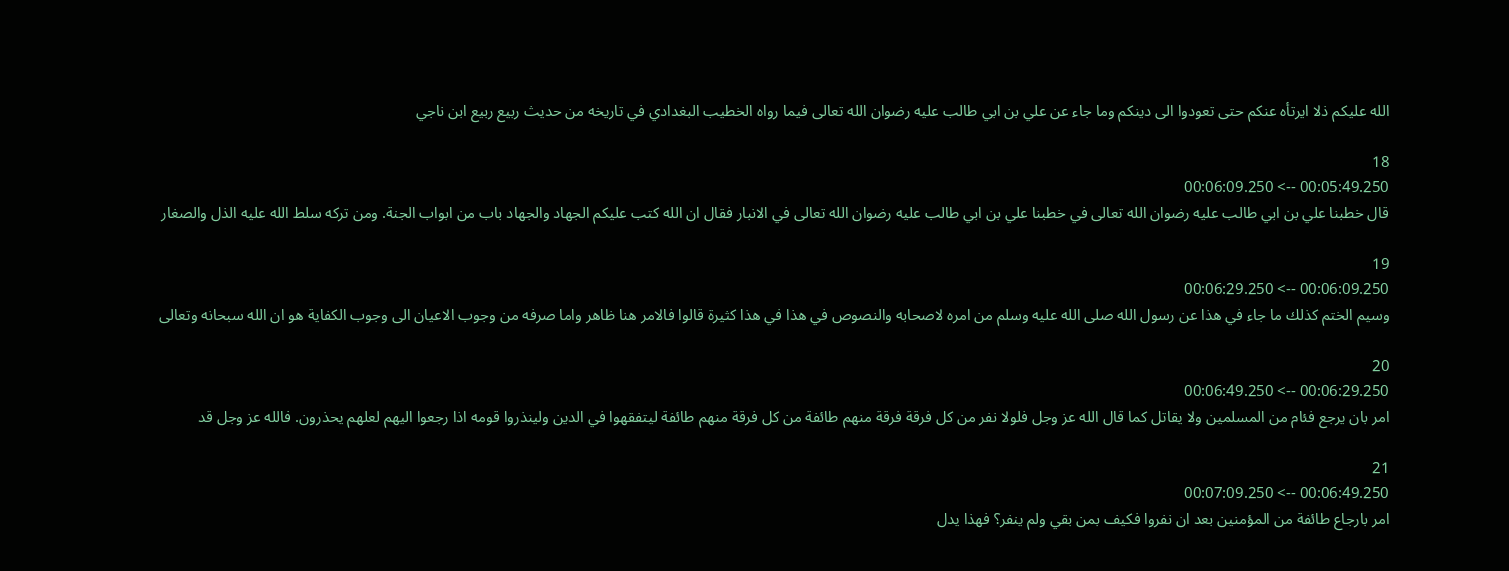الله عليكم ذلا ايرتأه عنكم حتى تعودوا الى دينكم وما جاء عن علي بن ابي طالب عليه رضوان الله تعالى فيما رواه الخطيب البغدادي في تاريخه من حديث ربيع ربيع ابن ناجي

18
00:05:49.250 --> 00:06:09.250
قال خطبنا علي بن ابي طالب عليه رضوان الله تعالى في خطبنا علي بن ابي طالب عليه رضوان الله تعالى في الانبار فقال ان الله كتب عليكم الجهاد والجهاد باب من ابواب الجنة. ومن تركه سلط الله عليه الذل والصغار

19
00:06:09.250 --> 00:06:29.250
وسيم الختم كذلك ما جاء في هذا عن رسول الله صلى الله عليه وسلم من امره لاصحابه والنصوص في هذا في هذا كثيرة قالوا فالامر هنا ظاهر واما صرفه من وجوب الاعيان الى وجوب الكفاية هو ان الله سبحانه وتعالى

20
00:06:29.250 --> 00:06:49.250
امر بان يرجع فئام من المسلمين ولا يقاتل كما قال الله عز وجل فلولا نفر من كل فرقة فرقة منهم طائفة من كل فرقة منهم طائفة ليتفقهوا في الدين ولينذروا قومه اذا رجعوا اليهم لعلهم يحذرون. فالله عز وجل قد

21
00:06:49.250 --> 00:07:09.250
امر بارجاع طائفة من المؤمنين بعد ان نفروا فكيف بمن بقي ولم ينفر؟ فهذا يدل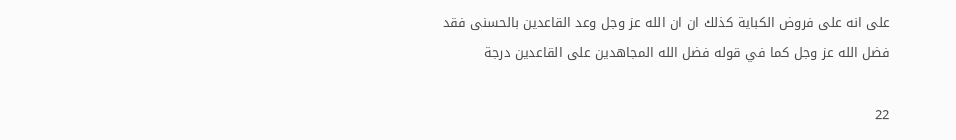على انه على فروض الكباية كذلك ان ان الله عز وجل وعد القاعدين بالحسنى فقد فضل الله عز وجل كما في قوله فضل الله المجاهدين على القاعدين درجة

22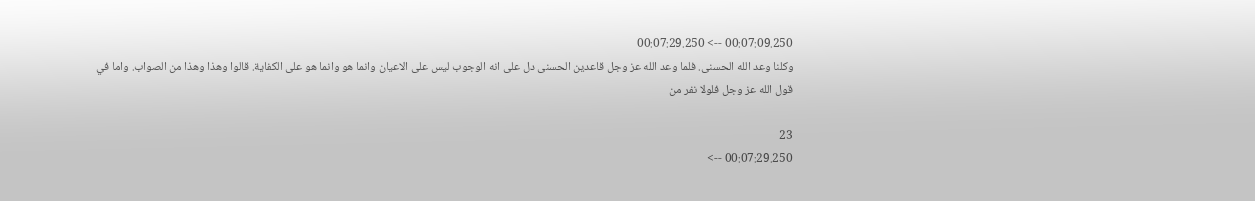00:07:09.250 --> 00:07:29.250
وكلنا وعد الله الحسنى. فلما وعد الله عز وجل قاعدين الحسنى دل على انه الوجوب ليس على الاعيان وانما هو وانما هو على الكفاية. قالوا وهذا وهذا من الصواب. واما في قول الله عز وجل فلولا نفر من

23
00:07:29.250 -->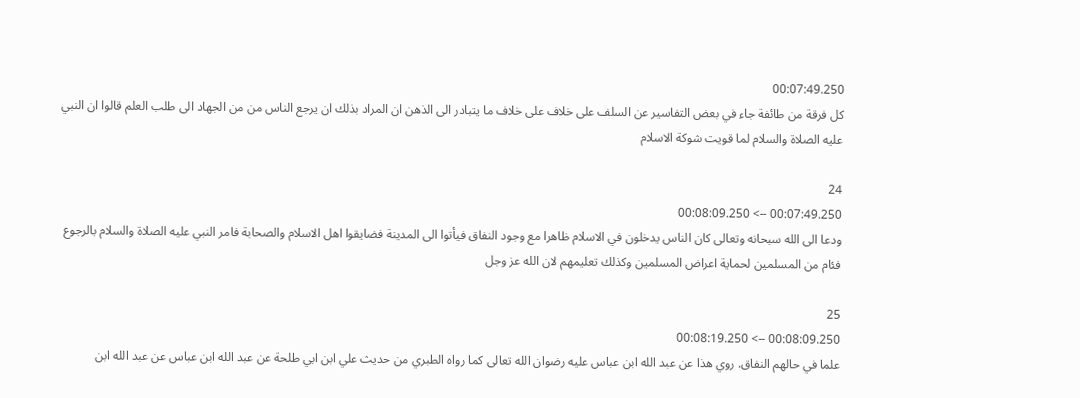00:07:49.250
كل فرقة من طائفة جاء في بعض التفاسير عن السلف على خلاف على خلاف ما يتبادر الى الذهن ان المراد بذلك ان يرجع الناس من من الجهاد الى طلب العلم قالوا ان النبي عليه الصلاة والسلام لما قويت شوكة الاسلام

24
00:07:49.250 --> 00:08:09.250
ودعا الى الله سبحانه وتعالى كان الناس يدخلون في الاسلام ظاهرا مع وجود النفاق فيأتوا الى المدينة فضايقوا اهل الاسلام والصحابة فامر النبي عليه الصلاة والسلام بالرجوع فئام من المسلمين لحماية اعراض المسلمين وكذلك تعليمهم لان الله عز وجل

25
00:08:09.250 --> 00:08:19.250
علما في حالهم النفاق. روي هذا عن عبد الله ابن عباس عليه رضوان الله تعالى كما رواه الطبري من حديث علي ابن ابي طلحة عن عبد الله ابن عباس عن عبد الله ابن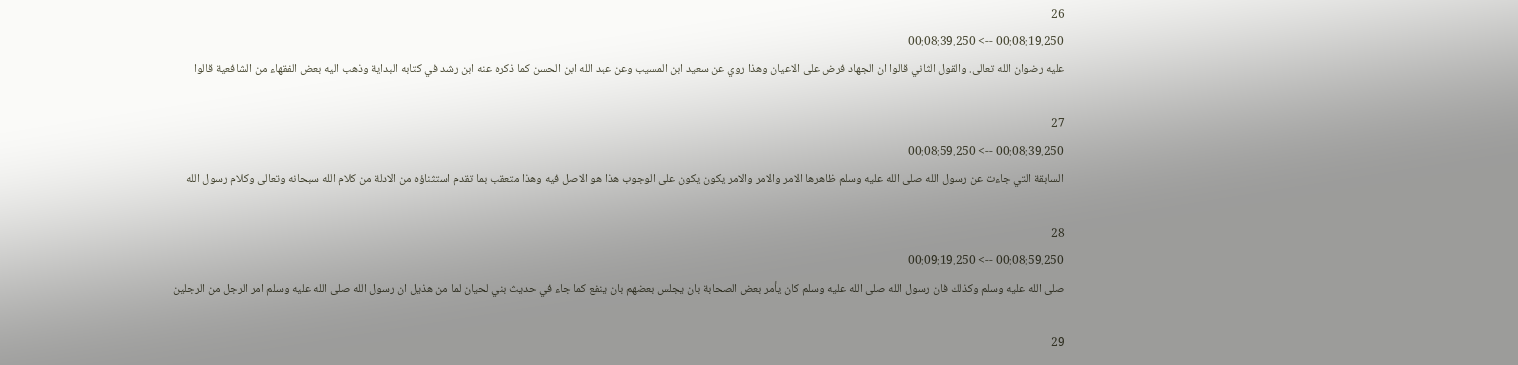26
00:08:19.250 --> 00:08:39.250
عليه رضوان الله تعالى. والقول الثاني قالوا ان الجهاد فرض على الاعيان وهذا روي عن سعيد ابن المسيب وعن عبد الله ابن الحسن كما ذكره عنه ابن رشد في كتابه البداية وذهب اليه بعض الفقهاء من الشافعية قالوا

27
00:08:39.250 --> 00:08:59.250
السابقة التي جاءت عن رسول الله صلى الله عليه وسلم ظاهرها الامر والامر والامر يكون يكون على الوجوب هذا هو الاصل فيه وهذا متعقب بما تقدم استثناؤه من الادلة من كلام الله سبحانه وتعالى وكلام رسول الله

28
00:08:59.250 --> 00:09:19.250
صلى الله عليه وسلم وكذلك فان رسول الله صلى الله عليه وسلم كان يأمر بعض الصحابة بان يجلس بعضهم بان ينفع كما جاء في حديث بني لحيان لما من هذيل ان رسول الله صلى الله عليه وسلم امر الرجل من الرجلين

29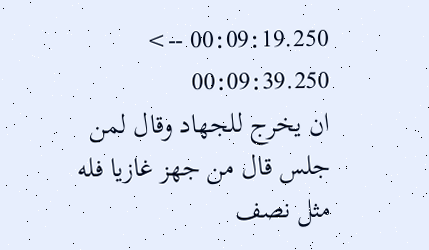00:09:19.250 --> 00:09:39.250
ان يخرج للجهاد وقال لمن جلس قال من جهز غازيا فله مثل نصف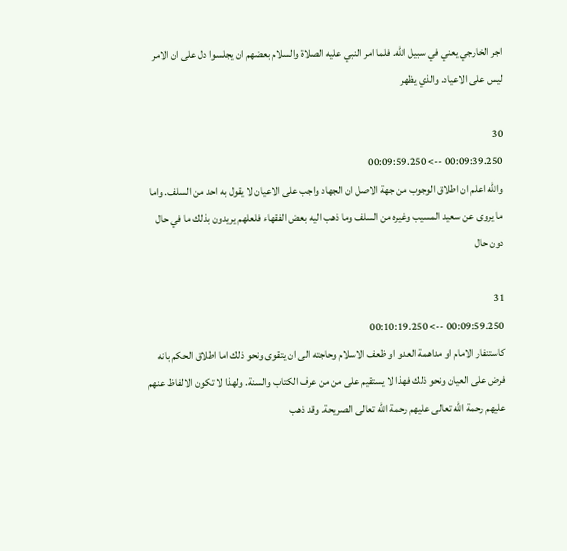اجر الخارجي يعني في سبيل الله. فلما امر النبي عليه الصلاة والسلام بعضهم ان يجلسوا دل على ان الامر ليس على الاعياد. والذي يظهر

30
00:09:39.250 --> 00:09:59.250
والله اعلم ان اطلاق الوجوب من جهة الاصل ان الجهاد واجب على الاعيان لا يقول به احد من السلف. واما ما يروى عن سعيد المسيب وغيره من السلف وما ذهب اليه بعض الفقهاء فلعلهم يريدون بذلك ما في حال دون حال

31
00:09:59.250 --> 00:10:19.250
كاستنفار الامام او مداهمة العدو او ظعف الاسلام وحاجته الى ان يتقوى ونحو ذلك اما اطلاق الحكم بانه فرض على العيان ونحو ذلك فهذا لا يستقيم على من من عرف الكتاب والسنة. ولهذا لا تكون الالفاظ عنهم عليهم رحمة الله تعالى عليهم رحمة الله تعالى الصريحة. وقد ذهب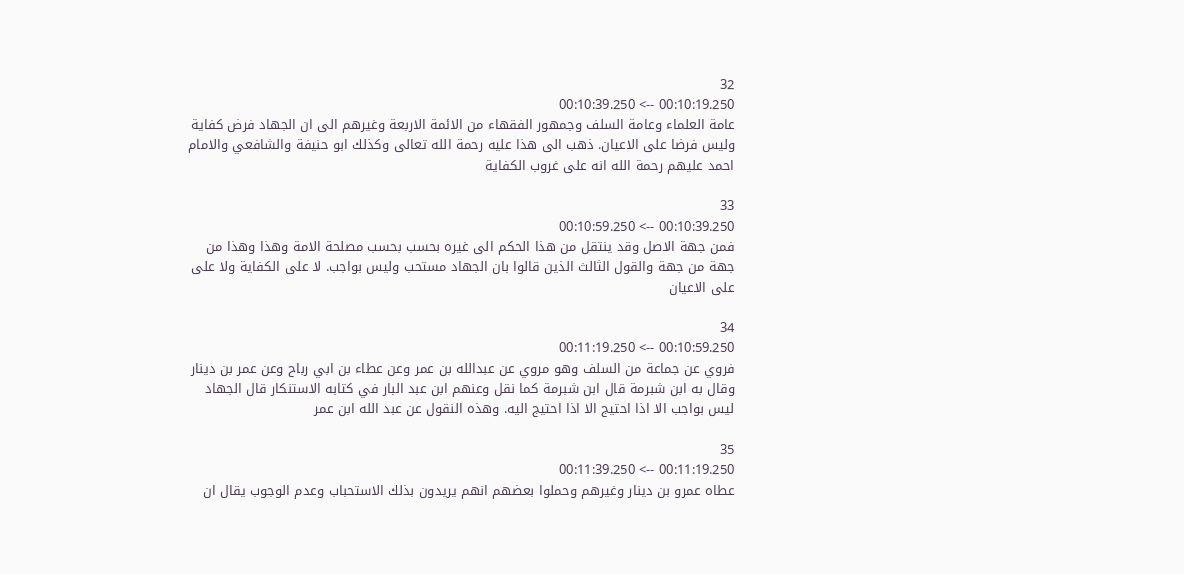32
00:10:19.250 --> 00:10:39.250
عامة العلماء وعامة السلف وجمهور الفقهاء من الائمة الاربعة وغيرهم الى ان الجهاد فرض كفاية وليس فرضا على الاعيان. ذهب الى هذا عليه رحمة الله تعالى وكذلك ابو حنيفة والشافعي والامام احمد عليهم رحمة الله انه على غروب الكفاية

33
00:10:39.250 --> 00:10:59.250
فمن جهة الاصل وقد ينتقل من هذا الحكم الى غيره بحسب بحسب مصلحة الامة وهذا وهذا من جهة من جهة والقول الثالث الذين قالوا بان الجهاد مستحب وليس بواجب. لا على الكفاية ولا على على الاعيان

34
00:10:59.250 --> 00:11:19.250
فروي عن جماعة من السلف وهو مروي عن عبدالله بن عمر وعن عطاء بن ابي رباح وعن عمر بن دينار وقال به ابن شبرمة قال ابن شبرمة كما نقل وعنهم ابن عبد البار في كتابه الاستنكار قال الجهاد ليس بواجب الا اذا احتيج الا اذا احتيج اليه. وهذه النقول عن عبد الله ابن عمر

35
00:11:19.250 --> 00:11:39.250
عطاه عمرو بن دينار وغيرهم وحملوا بعضهم انهم يريدون بذلك الاستحباب وعدم الوجوب يقال ان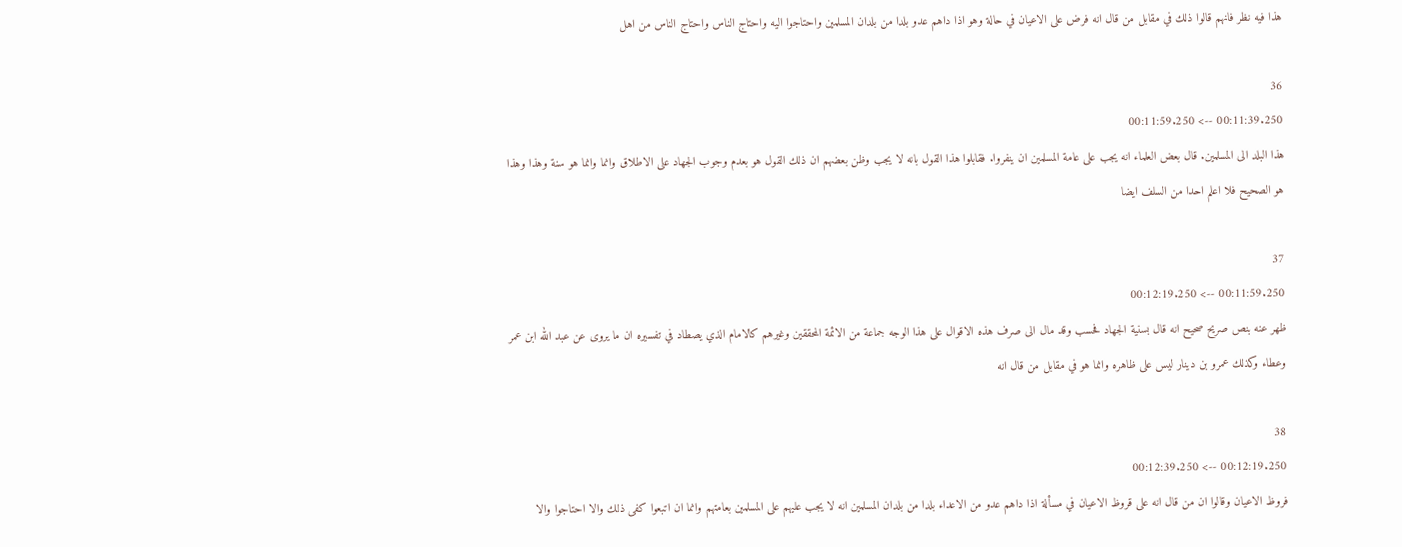هذا فيه نظر فانهم قالوا ذلك في مقابل من قال انه فرض على الاعيان في حالة وهو اذا داهم عدو بلدا من بلدان المسلمين واحتاجوا اليه واحتاج الناس واحتاج الناس من اهل

36
00:11:39.250 --> 00:11:59.250
هذا البلد الى المسلمين. قال بعض العلماء انه يجب على عامة المسلمين ان ينفروا. فقابلوا هذا القول بانه لا يجب وظن بعضهم ان ذلك القول هو بعدم وجوب الجهاد على الاطلاق وانما وانما هو سنة وهذا وهذا هو الصحيح فلا اعلم احدا من السلف ايضا

37
00:11:59.250 --> 00:12:19.250
ظهر عنه بنص صريح صحيح انه قال بسنية الجهاد فحسب وقد مال الى صرف هذه الاقوال على هذا الوجه جماعة من الائمة المحققين وغيرهم كالامام الذي يصطاد في تفسيره ان ما يروى عن عبد الله ابن عمر وعطاء وكذلك عمرو بن دينار ليس على ظاهره وانما هو في مقابل من قال انه

38
00:12:19.250 --> 00:12:39.250
فروظ الاعيان وقالوا ان من قال انه على قروظ الاعيان في مسألة اذا داهم عدو من الاعداء بلدا من بلدان المسلمين انه لا يجب عليهم على المسلمين بعامتهم وانما ان اتبعوا كفى ذلك والا احتاجوا والا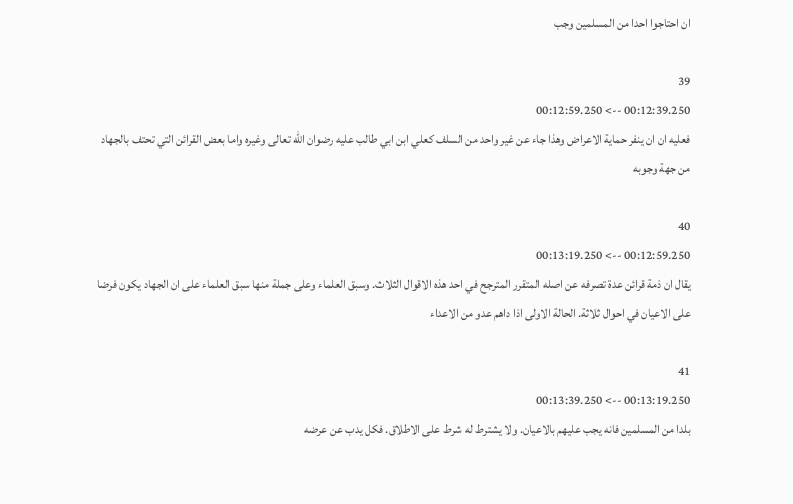ان احتاجوا احدا من المسلمين وجب

39
00:12:39.250 --> 00:12:59.250
فعليه ان ان ينفر حماية الاعراض وهذا جاء عن غير واحد من السلف كعلي ابن ابي طالب عليه رضوان الله تعالى وغيره واما بعض القرائن التي تحتف بالجهاد من جهة وجوبه

40
00:12:59.250 --> 00:13:19.250
يقال ان ذمة قرائن عدة تصرفه عن اصله المتقرر المترجح في احد هذه الاقوال الثلاث. وسبق العلماء وعلى جملة منها سبق العلماء على ان الجهاد يكون فرضا على الاعيان في احوال ثلاثة. الحالة الاولى اذا داهم عدو من الاعداء

41
00:13:19.250 --> 00:13:39.250
بلدا من المسلمين فانه يجب عليهم بالاعيان. ولا يشترط له شرط على الاطلاق. فكل يدب عن عرضه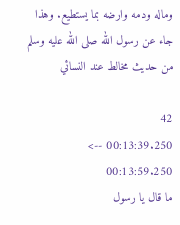وماله ودمه وارضه بما يستطيع. وهذا جاء عن رسول الله صلى الله عليه وسلم من حديث مخالط عند النسائي

42
00:13:39.250 --> 00:13:59.250
ما قال يا رسول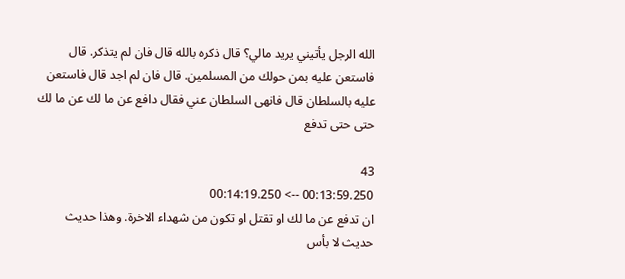الله الرجل يأتيني يريد مالي؟ قال ذكره بالله قال فان لم يتذكر. قال فاستعن عليه بمن حولك من المسلمين. قال فان لم اجد قال فاستعن عليه بالسلطان قال فانهى السلطان عني فقال دافع عن ما لك عن ما لك حتى حتى تدفع

43
00:13:59.250 --> 00:14:19.250
ان تدفع عن ما لك او تقتل او تكون من شهداء الاخرة. وهذا حديث حديث لا بأس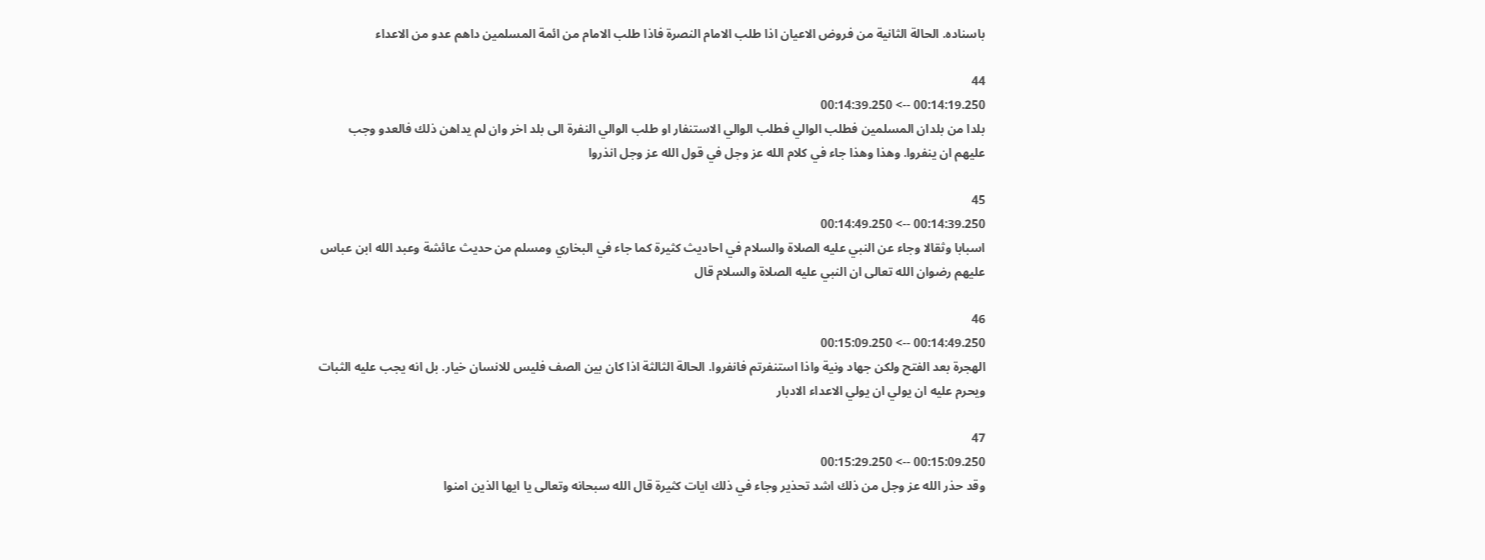باسناده. الحالة الثانية من فروض الاعيان اذا طلب الامام النصرة فاذا طلب الامام من ائمة المسلمين داهم عدو من الاعداء

44
00:14:19.250 --> 00:14:39.250
بلدا من بلدان المسلمين فطلب الوالي فطلب الوالي الاستنفار او طلب الوالي النفرة الى بلد اخر وان لم يداهن ذلك فالعدو وجب عليهم ان ينفروا. وهذا وهذا جاء في كلام الله عز وجل في قول الله عز وجل انذروا

45
00:14:39.250 --> 00:14:49.250
اسبابا وثقالا وجاء عن النبي عليه الصلاة والسلام في احاديث كثيرة كما جاء في البخاري ومسلم من حديث عائشة وعبد الله ابن عباس عليهم رضوان الله تعالى ان النبي عليه الصلاة والسلام قال

46
00:14:49.250 --> 00:15:09.250
الهجرة بعد الفتح ولكن جهاد ونية واذا استنفرتم فانفروا. الحالة الثالثة اذا كان بين الصف فليس للانسان خيار. بل انه يجب عليه الثبات ويحرم عليه ان يولي ان يولي الاعداء الادبار

47
00:15:09.250 --> 00:15:29.250
وقد حذر الله عز وجل من ذلك اشد تحذير وجاء في ذلك ايات كثيرة قال الله سبحانه وتعالى يا ايها الذين امنوا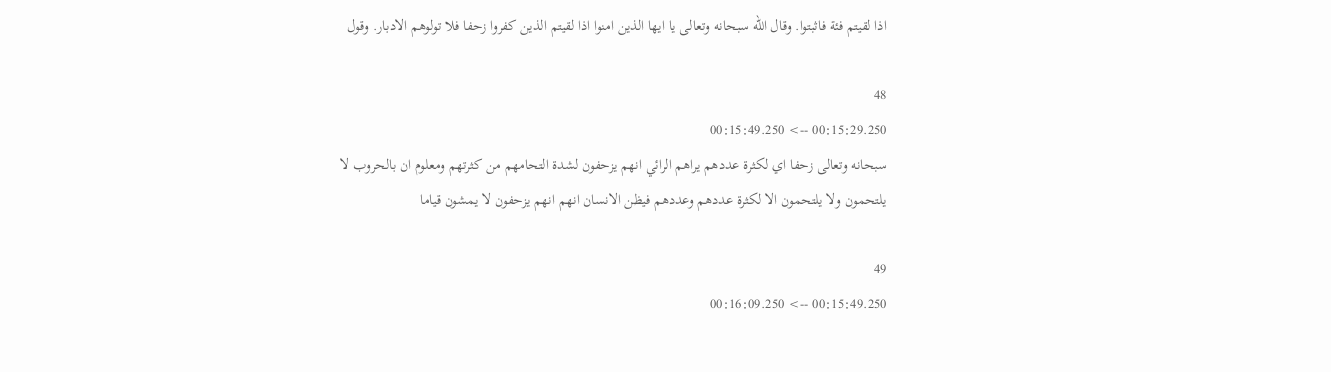اذا لقيتم فئة فاثبتوا. وقال الله سبحانه وتعالى يا ايها الذين امنوا اذا لقيتم الذين كفروا زحفا فلا تولوهم الادبار. وقول

48
00:15:29.250 --> 00:15:49.250
سبحانه وتعالى زحفا اي لكثرة عددهم يراهم الرائي انهم يزحفون لشدة التحامهم من كثرتهم ومعلوم ان بالحروب لا يلتحمون ولا يلتحمون الا لكثرة عددهم وعددهم فيظن الانسان انهم انهم يزحفون لا يمشون قياما

49
00:15:49.250 --> 00:16:09.250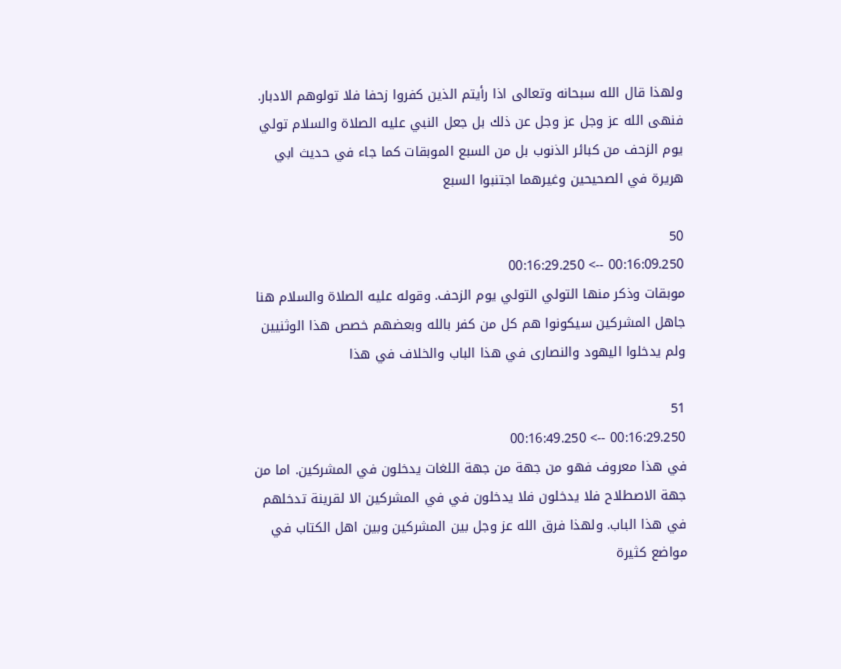ولهذا قال الله سبحانه وتعالى اذا رأيتم الذين كفروا زحفا فلا تولوهم الادبار. فنهى الله عز وجل عز وجل عن ذلك بل جعل النبي عليه الصلاة والسلام تولي يوم الزحف من كبائر الذنوب بل من السبع الموبقات كما جاء في حديث ابي هريرة في الصحيحين وغيرهما اجتنبوا السبع

50
00:16:09.250 --> 00:16:29.250
موبقات وذكر منها التولي التولي يوم الزحف. وقوله عليه الصلاة والسلام هنا جاهل المشركين سيكونوا هم كل من كفر بالله وبعضهم خصص هذا الوثنيين ولم يدخلوا اليهود والنصارى في هذا الباب والخلاف في هذا

51
00:16:29.250 --> 00:16:49.250
في هذا معروف فهو من جهة من جهة اللغات يدخلون في المشركين. اما من جهة الاصطلاح فلا يدخلون فلا يدخلون في في المشركين الا لقرينة تدخلهم في هذا الباب. ولهذا فرق الله عز وجل بين المشركين وبين اهل الكتاب في مواضع كثيرة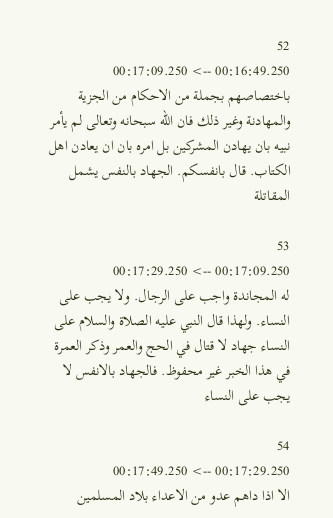52
00:16:49.250 --> 00:17:09.250
باختصاصهم بجملة من الاحكام من الجزية والمهادنة وغير ذلك فان الله سبحانه وتعالى لم يأمر نبيه بان يهادن المشركين بل امره بان ان يعادن اهل الكتاب. قال بانفسكم. الجهاد بالنفس يشمل المقاتلة

53
00:17:09.250 --> 00:17:29.250
له المجاندة واجب على الرجال. ولا يجب على النساء. ولهذا قال النبي عليه الصلاة والسلام على النساء جهاد لا قتال في الحج والعمر وذكر العمرة في هذا الخبر غير محفوظ. فالجهاد بالانفس لا يجب على النساء

54
00:17:29.250 --> 00:17:49.250
الا اذا داهم عدو من الاعداء بلاد المسلمين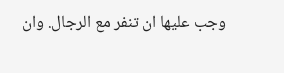وجب عليها ان تنفر مع الرجال. وان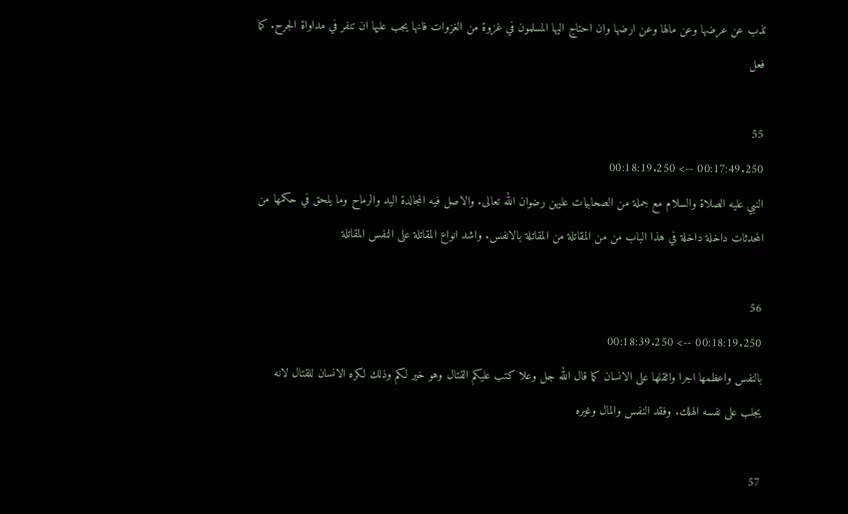تذب عن عرضها وعن مالها وعن ارضها وان احتاج اليها المسلمون في غزوة من الغزوات فانها يجب عليها ان تنفر في مداواة الجرح. كما فعل

55
00:17:49.250 --> 00:18:19.250
النبي عليه الصلاة والسلام مع جملة من الصحابيات عليهن رضوان الله تعالى. والاصل فيه المجالدة اليد والرماح وما يلحق في حكمها من المحدثات داخلة داخلة في هذا الباب من من المقاتلة من المقاتلة بالانفس. واشد انواع المقاتلة على النفس المقاتلة

56
00:18:19.250 --> 00:18:39.250
بالنفس واعظمها اجرا واثقلها على الانسان كما قال الله جل وعلا كتب عليكم القتال وهو خير لكم وذلك لكره الانسان للقتال لانه يجلب على نفسه الهلك. وفقد النفس والمال وغيره

57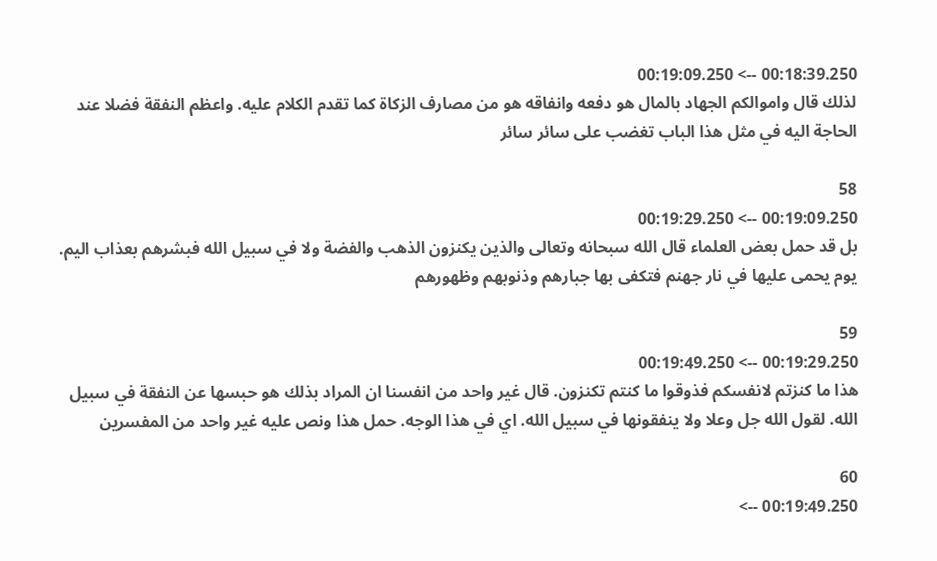00:18:39.250 --> 00:19:09.250
لذلك قال واموالكم الجهاد بالمال هو دفعه وانفاقه هو من مصارف الزكاة كما تقدم الكلام عليه. واعظم النفقة فضلا عند الحاجة اليه في مثل هذا الباب تغضب على سائر سائر

58
00:19:09.250 --> 00:19:29.250
بل قد حمل بعض العلماء قال الله سبحانه وتعالى والذين يكنزون الذهب والفضة ولا في سبيل الله فبشرهم بعذاب اليم. يوم يحمى عليها في نار جهنم فتكفى بها جبارهم وذنوبهم وظهورهم

59
00:19:29.250 --> 00:19:49.250
هذا ما كنزتم لانفسكم فذوقوا ما كنتم تكنزون. قال غير واحد من انفسنا ان المراد بذلك هو حبسها عن النفقة في سبيل الله. لقول الله جل وعلا ولا ينفقونها في سبيل الله. اي في هذا الوجه. حمل هذا ونص عليه غير واحد من المفسرين

60
00:19:49.250 -->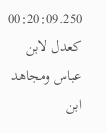00:20:09.250
كعدل لابن عباس ومجاهد ابن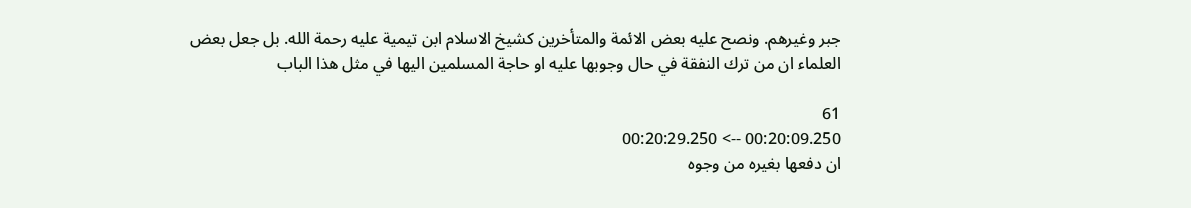جبر وغيرهم. ونصح عليه بعض الائمة والمتأخرين كشيخ الاسلام ابن تيمية عليه رحمة الله. بل جعل بعض العلماء ان من ترك النفقة في حال وجوبها عليه او حاجة المسلمين اليها في مثل هذا الباب

61
00:20:09.250 --> 00:20:29.250
ان دفعها بغيره من وجوه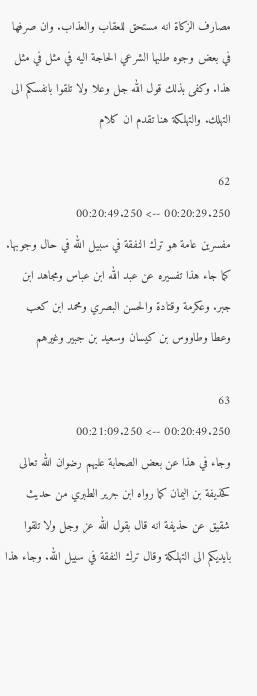مصارف الزكاة انه مستحق للعقاب والعذاب. وان صرفها في بعض وجوه طلبها الشرعي الحاجة اليه في مثل في مثل هذا. وكفى بذلك قول الله جل وعلا ولا تلقوا بانفسكم الى التهلك. والتهلكة هنا تقدم ان كلام

62
00:20:29.250 --> 00:20:49.250
مفسرين عامة هو ترك النفقة في سبيل الله في حال وجوبها. كما جاء هذا تفسيره عن عبد الله ابن عباس ومجاهد ابن جبر. وعكرمة وقتادة والحسن البصري ومحمد ابن كعب وعطا وطاووس بن كيسان وسعيد بن جبير وغيرهم

63
00:20:49.250 --> 00:21:09.250
وجاء في هذا عن بعض الصحابة عليهم رضوان الله تعالى كحذيفة بن اليمان كما رواه ابن جرير الطبري من حديث شقيق عن حذيفة انه قال بقول الله عز وجل ولا تلقوا بايديكم الى التهلكة وقال ترك النفقة في سبيل الله. وجاء هذا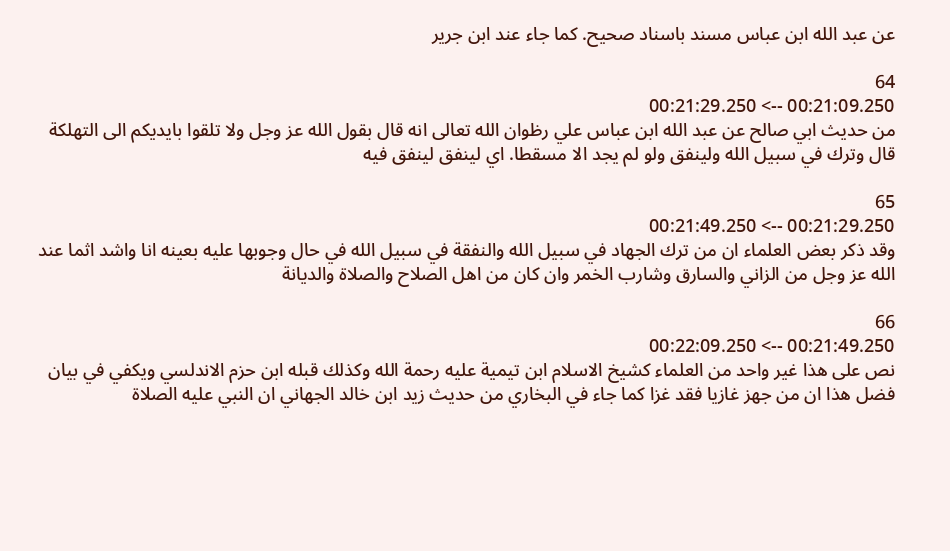عن عبد الله ابن عباس مسند باسناد صحيح. كما جاء عند ابن جرير

64
00:21:09.250 --> 00:21:29.250
من حديث ابي صالح عن عبد الله ابن عباس علي رظوان الله تعالى انه قال بقول الله عز وجل ولا تلقوا بايديكم الى التهلكة قال وترك في سبيل الله ولينفق ولو لم يجد الا مسقطا. اي لينفق لينفق فيه

65
00:21:29.250 --> 00:21:49.250
وقد ذكر بعض العلماء ان من ترك الجهاد في سبيل الله والنفقة في سبيل الله في حال وجوبها عليه بعينه انا واشد اثما عند الله عز وجل من الزاني والسارق وشارب الخمر وان كان من اهل الصلاح والصلاة والديانة

66
00:21:49.250 --> 00:22:09.250
نص على هذا غير واحد من العلماء كشيخ الاسلام ابن تيمية عليه رحمة الله وكذلك قبله ابن حزم الاندلسي ويكفي في بيان فضل هذا ان من جهز غازيا فقد غزا كما جاء في البخاري من حديث زيد ابن خالد الجهاني ان النبي عليه الصلاة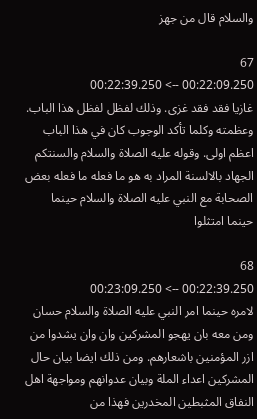والسلام قال من جهز

67
00:22:09.250 --> 00:22:39.250
غازيا فقد فقد غزى. وذلك لفظل لفظل هذا الباب. وعظمته وكلما تأكد الوجوب كان في هذا الباب اعظم اولى. وقوله عليه الصلاة والسلام والسنتكم الجهاد بالالسنة المراد به هو ما فعله ما فعله بعض الصحابة مع النبي عليه الصلاة والسلام حينما حينما امتثلوا

68
00:22:39.250 --> 00:23:09.250
لامره حينما امر النبي عليه الصلاة والسلام حسان ومن معه بان يهجو المشركين وان وان يشدوا من ازر المؤمنين باشعارهم. ومن ذلك ايضا بيان حال المشركين اعداء الملة وبيان عدوانهم ومواجهة اهل النفاق المثبطين المخدرين فهذا من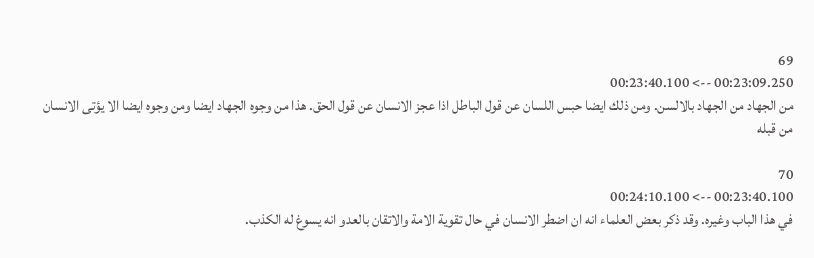69
00:23:09.250 --> 00:23:40.100
من الجهاد من الجهاد بالالسن. ومن ذلك ايضا حبس اللسان عن قول الباطل اذا عجز الانسان عن قول الحق. هذا من وجوه الجهاد ايضا ومن وجوه ايضا الا يؤتى الانسان من قبله

70
00:23:40.100 --> 00:24:10.100
في هذا الباب وغيره. وقد ذكر بعض العلماء انه ان اضطر الانسان في حال تقوية الامة والاتقان بالعدو انه يسوغ له الكذب.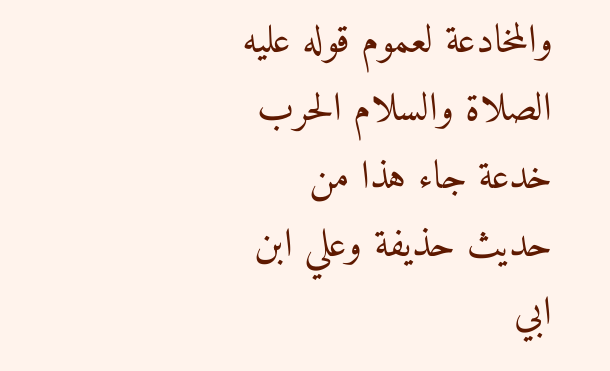والمخادعة لعموم قوله عليه الصلاة والسلام الحرب خدعة جاء هذا من حديث حذيفة وعلي ابن ابي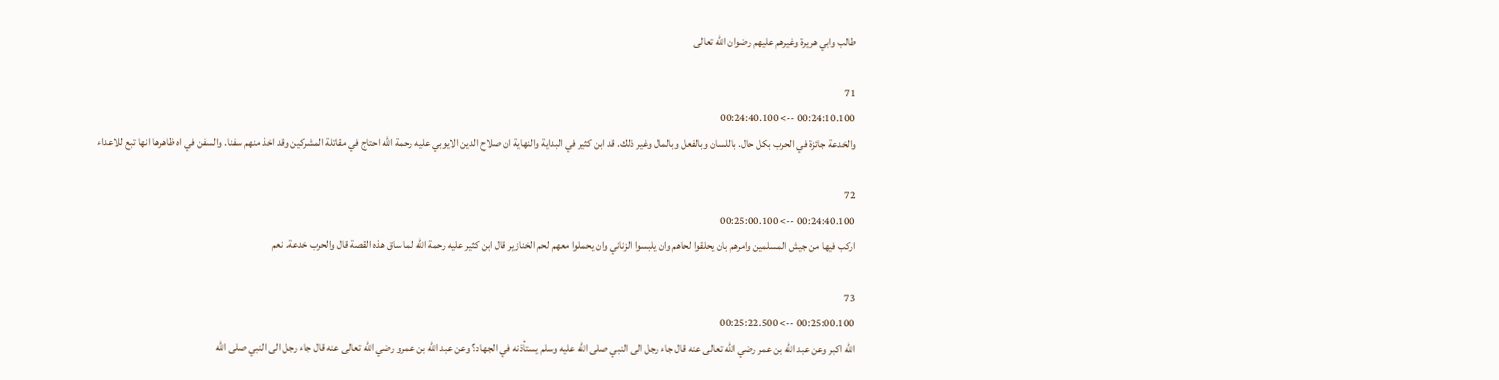طالب وابي هريرة وغيرهم عليهم رضوان الله تعالى

71
00:24:10.100 --> 00:24:40.100
والخدعة جائزة في الحرب بكل حال. باللسان وبالفعل وبالمال وغير ذلك. قد ابن كثير في البداية والنهاية ان صلاح الدين الايوبي عليه رحمة الله احتاج في مقاتلة المشركين وقد اخذ منهم سفنا. والسفن في اه ظاهرها انها تبع للاعداء

72
00:24:40.100 --> 00:25:00.100
اركب فيها من جيش المسلمين وامرهم بان يحلقوا لحاهم وان يلبسوا الزناني وان يحملوا معهم لحم الخنازير قال ابن كثير عليه رحمة الله لما ساق هذه القصة قال والحرب خدعة. نعم

73
00:25:00.100 --> 00:25:22.500
الله اكبر وعن عبد الله بن عمر رضي الله تعالى عنه قال جاء رجل الى النبي صلى الله عليه وسلم يستأذنه في الجهاد؟ وعن عبد الله بن عمرو رضي الله تعالى عنه قال جاء رجل الى النبي صلى الله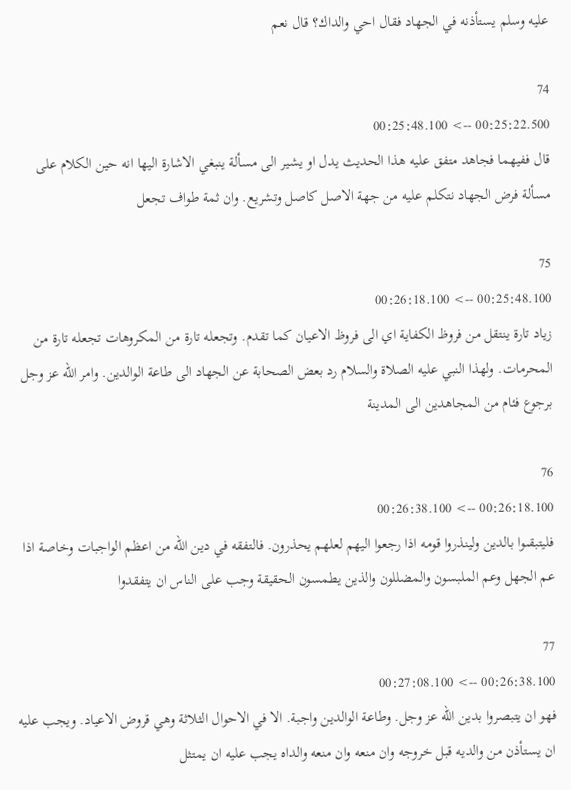عليه وسلم يستأذنه في الجهاد فقال احي والداك؟ قال نعم

74
00:25:22.500 --> 00:25:48.100
قال ففيهما فجاهد متفق عليه هذا الحديث يدل او يشير الى مسألة ينبغي الاشارة اليها انه حين الكلام على مسألة فرض الجهاد نتكلم عليه من جهة الاصل كاصل وتشريع. وان ثمة طواف تجعل

75
00:25:48.100 --> 00:26:18.100
زياد تارة ينتقل من فروظ الكفاية اي الى فروظ الاعيان كما تقدم. وتجعله تارة من المكروهات تجعله تارة من المحرمات. ولهذا النبي عليه الصلاة والسلام رد بعض الصحابة عن الجهاد الى طاعة الوالدين. وامر الله عز وجل برجوع فئام من المجاهدين الى المدينة

76
00:26:18.100 --> 00:26:38.100
فليتبقىوا بالدين ولينذروا قومه اذا رجعوا اليهم لعلهم يحذرون. فالتفقه في دين الله من اعظم الواجبات وخاصة اذا عم الجهل وعم الملبسون والمضللون والذين يطمسون الحقيقة وجب على الناس ان يتفقدوا

77
00:26:38.100 --> 00:27:08.100
فهو ان يتبصروا بدين الله عز وجل. وطاعة الوالدين واجبة. الا في الاحوال الثلاثة وهي قروض الاعياد. ويجب عليه ان يستأذن من والديه قبل خروجه وان منعه وان منعه والداه يجب عليه ان يمتثل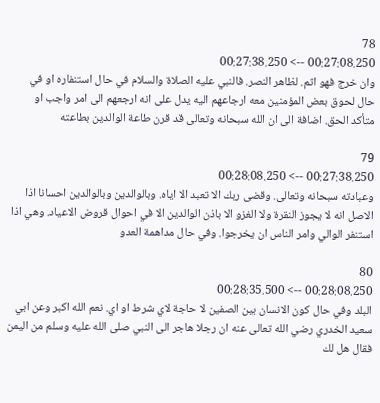78
00:27:08.250 --> 00:27:38.250
وان خرج فهو اثم. لظاهر النصر. فالنبي عليه الصلاة والسلام في حال استنفاره او في حال لحوق بعض المؤمنين معه ارجاعهم اليه يدل على انه ارجعهم الى امر واجب او متأكد الحق. اضافة الى ان الله سبحانه وتعالى قد قرن طاعة الوالدين بطاعته

79
00:27:38.250 --> 00:28:08.250
وعبادته سبحانه وتعالى. وقضى ربك الا تعبد الا اياه. وبالوالدين وبالوالدين احسانا اذا الاصل انه لا يجوز النقرة ولا الغزو الا باذن الوالدين الا في احوال قروض الاعياد. وهي اذا استنفر الوالي وامر الناس ان يخرجوا. وفي حال مداهمة العدو

80
00:28:08.250 --> 00:28:35.500
البلد وفي حال كون الانسان بين الصفين لا حاجة لاي شرط او اي. نعم الله اكبر وعن ابي سعيد الخدري رضي الله تعالى عنه ان رجلا هاجر الى النبي صلى الله عليه وسلم من اليمن فقال هل لك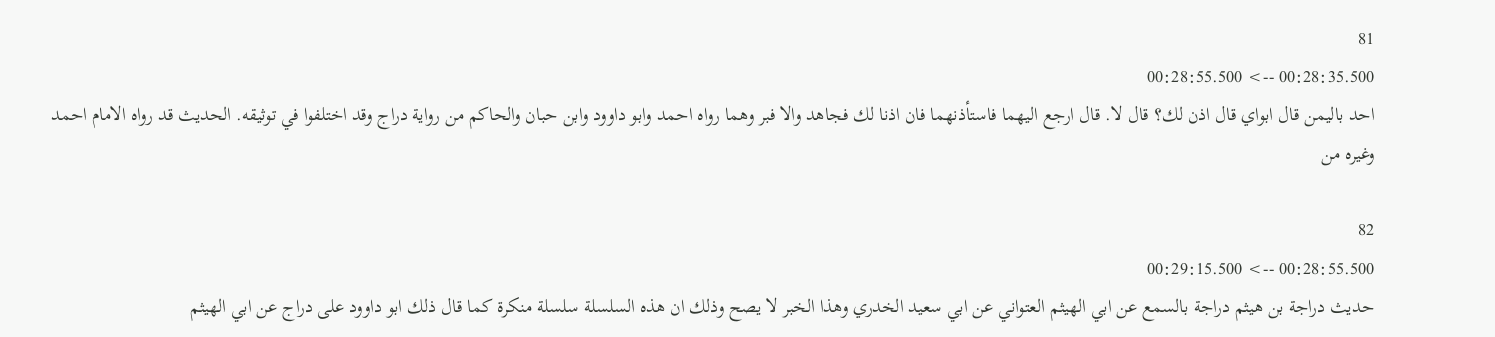81
00:28:35.500 --> 00:28:55.500
احد باليمن قال ابواي قال اذن لك؟ قال لا. قال ارجع اليهما فاستأذنهما فان اذنا لك فجاهد والا فبر وهما رواه احمد وابو داوود وابن حبان والحاكم من رواية دراج وقد اختلفوا في توثيقه. الحديث قد رواه الامام احمد وغيره من

82
00:28:55.500 --> 00:29:15.500
حديث دراجة بن هيثم دراجة بالسمع عن ابي الهيثم العتواني عن ابي سعيد الخدري وهذا الخبر لا يصح وذلك ان هذه السلسلة سلسلة منكرة كما قال ذلك ابو داوود على دراج عن ابي الهيثم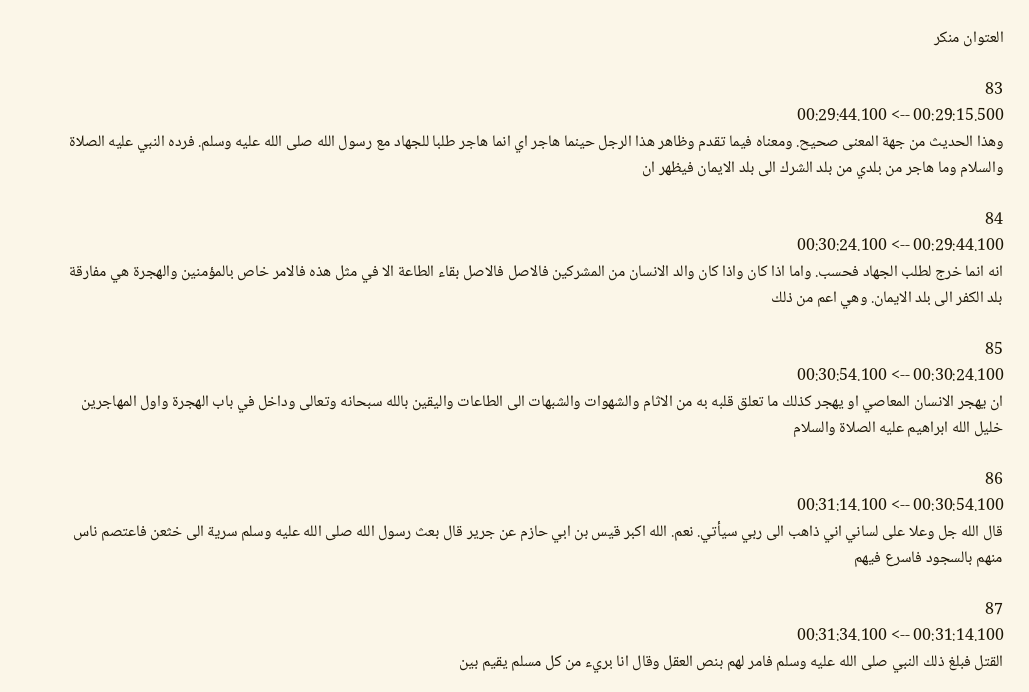العتوان منكر

83
00:29:15.500 --> 00:29:44.100
وهذا الحديث من جهة المعنى صحيح. ومعناه فيما تقدم وظاهر هذا الرجل حينما هاجر اي انما هاجر طلبا للجهاد مع رسول الله صلى الله عليه وسلم. فرده النبي عليه الصلاة والسلام وما هاجر من بلدي من بلد الشرك الى بلد الايمان فيظهر ان

84
00:29:44.100 --> 00:30:24.100
انه انما خرج لطلب الجهاد فحسب. واما اذا كان واذا كان والد الانسان من المشركين فالاصل فالاصل بقاء الطاعة الا في مثل هذه فالامر خاص بالمؤمنين والهجرة هي مفارقة بلد الكفر الى بلد الايمان. وهي اعم من ذلك

85
00:30:24.100 --> 00:30:54.100
ان يهجر الانسان المعاصي او يهجر كذلك ما تعلق قلبه به من الاثام والشهوات والشبهات الى الطاعات واليقين بالله سبحانه وتعالى وداخل في باب الهجرة واول المهاجرين خليل الله ابراهيم عليه الصلاة والسلام

86
00:30:54.100 --> 00:31:14.100
قال الله جل وعلا على لساني اني ذاهب الى ربي سيأتي. نعم. الله اكبر قيس بن ابي حازم عن جرير قال بعث رسول الله صلى الله عليه وسلم سرية الى خثعن فاعتصم ناس منهم بالسجود فاسرع فيهم

87
00:31:14.100 --> 00:31:34.100
القتل فبلغ ذلك النبي صلى الله عليه وسلم فامر لهم بنص العقل وقال انا بريء من كل مسلم يقيم بين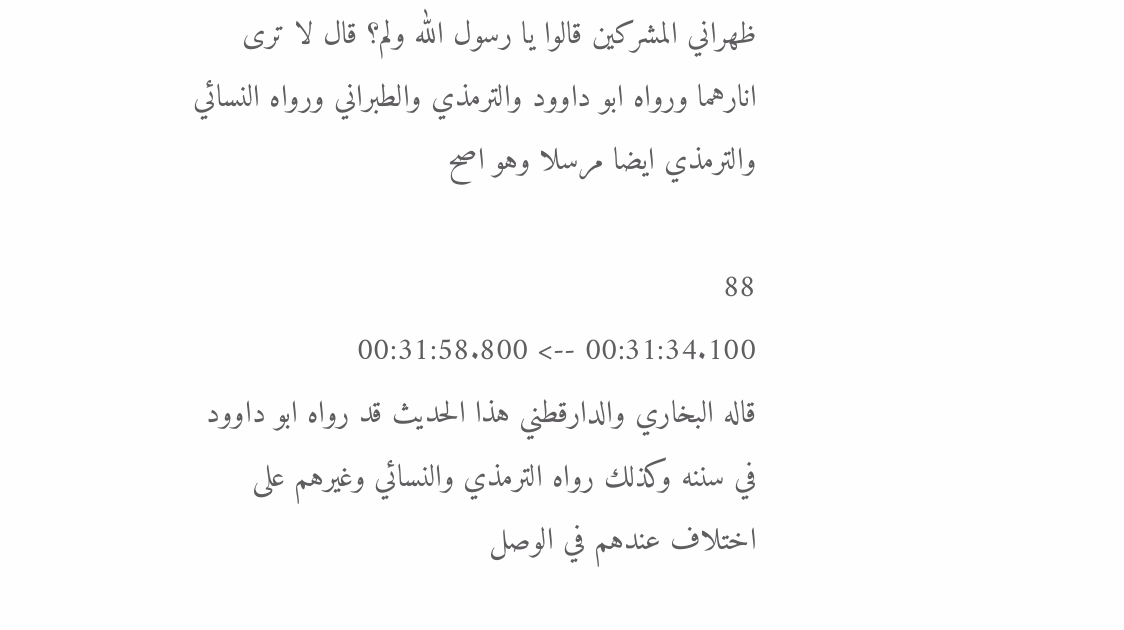ظهراني المشركين قالوا يا رسول الله ولم؟ قال لا ترى انارهما ورواه ابو داوود والترمذي والطبراني ورواه النسائي والترمذي ايضا مرسلا وهو اصح

88
00:31:34.100 --> 00:31:58.800
قاله البخاري والدارقطني هذا الحديث قد رواه ابو داوود في سننه وكذلك رواه الترمذي والنسائي وغيرهم على اختلاف عندهم في الوصل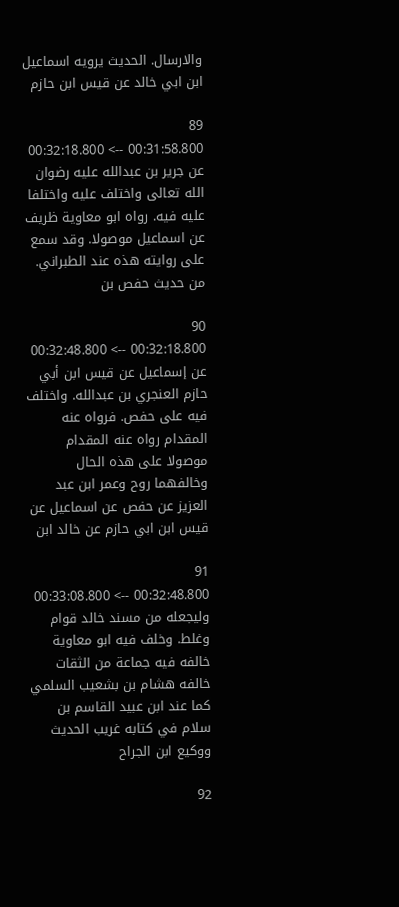والارسال. الحديث يرويه اسماعيل ابن ابي خالد عن قيس ابن حازم

89
00:31:58.800 --> 00:32:18.800
عن جرير بن عبدالله عليه رضوان الله تعالى واختلف عليه واختلفا عليه فيه. رواه ابو معاوية ظريف عن اسماعيل موصولا. وقد سمع على روايته هذه عند الطبراني. من حديث حفص بن

90
00:32:18.800 --> 00:32:48.800
عن إسماعيل عن قيس ابن أبي حازم العنجري بن عبدالله. واختلف فيه على حفص. فرواه عنه المقدام رواه عنه المقدام موصولا على هذه الحال وخالفهما روح وعمر ابن عبد العزيز عن حفص عن اسماعيل عن قيس ابن ابي حازم عن خالد ابن

91
00:32:48.800 --> 00:33:08.800
وليجعله من مسند خالد قوام وغلط. وخلف فيه ابو معاوية خالفه فيه جماعة من الثقات خالفه هشام بن بشعيب السلمي كما عند ابن عبيد القاسم بن سلام في كتابه غريب الحديث ووكيع ابن الجراح

92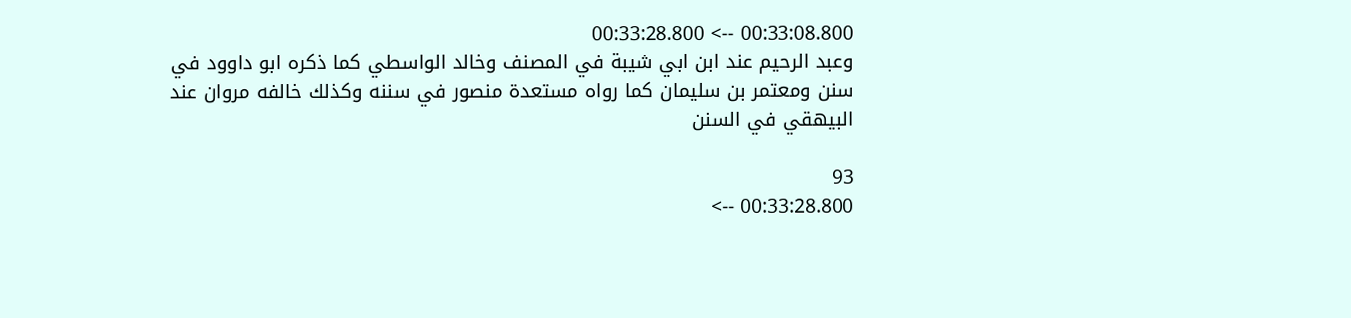00:33:08.800 --> 00:33:28.800
وعبد الرحيم عند ابن ابي شيبة في المصنف وخالد الواسطي كما ذكره ابو داوود في سنن ومعتمر بن سليمان كما رواه مستعدة منصور في سننه وكذلك خالفه مروان عند البيهقي في السنن

93
00:33:28.800 -->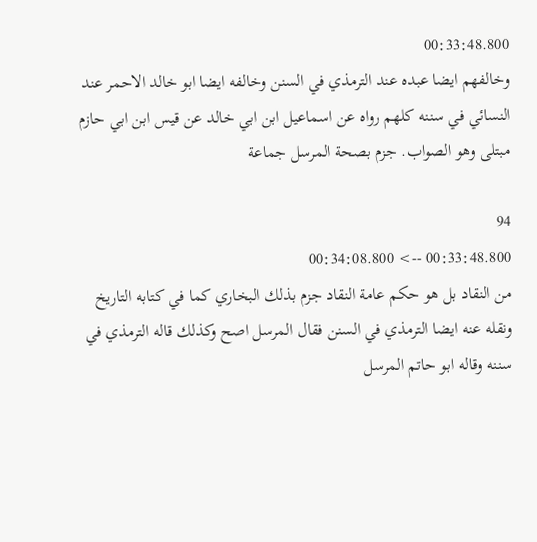00:33:48.800
وخالفهم ايضا عبده عند الترمذي في السنن وخالفه ايضا ابو خالد الاحمر عند النسائي في سننه كلهم رواه عن اسماعيل ابن ابي خالد عن قيس ابن ابي حازم مبتلى وهو الصواب. جزم بصحة المرسل جماعة

94
00:33:48.800 --> 00:34:08.800
من النقاد بل هو حكم عامة النقاد جزم بذلك البخاري كما في كتابه التاريخ ونقله عنه ايضا الترمذي في السنن فقال المرسل اصح وكذلك قاله الترمذي في سننه وقاله ابو حاتم المرسل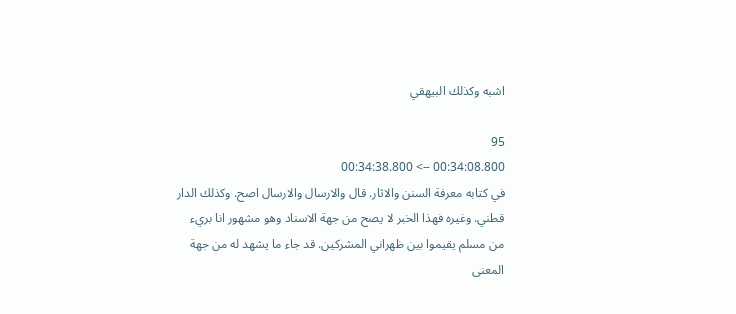اشبه وكذلك البيهقي

95
00:34:08.800 --> 00:34:38.800
في كتابه معرفة السنن والاثار. قال والارسال والارسال اصح. وكذلك الدار قطني. وغيره فهذا الخبر لا يصح من جهة الاسناد وهو مشهور انا بريء من مسلم يقيموا بين ظهراني المشركين. قد جاء ما يشهد له من جهة المعنى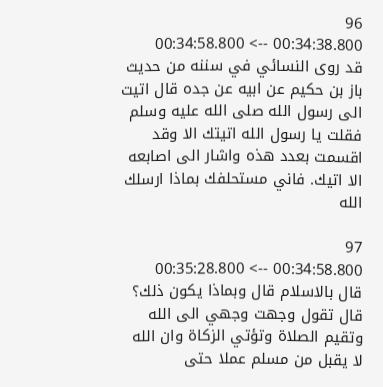96
00:34:38.800 --> 00:34:58.800
قد روى النسائي في سننه من حديث باز بن حكيم عن ابيه عن جده قال اتيت الى رسول الله صلى الله عليه وسلم فقلت يا رسول الله اتيتك الا وقد اقسمت بعدد هذه واشار الى اصابعه الا اتيك. فاني مستحلفك بماذا ارسلك الله

97
00:34:58.800 --> 00:35:28.800
قال بالاسلام قال وبماذا يكون ذلك؟ قال تقول وجهت وجهي الى الله وتقيم الصلاة وتؤتي الزكاة وان الله لا يقبل من مسلم عملا حتى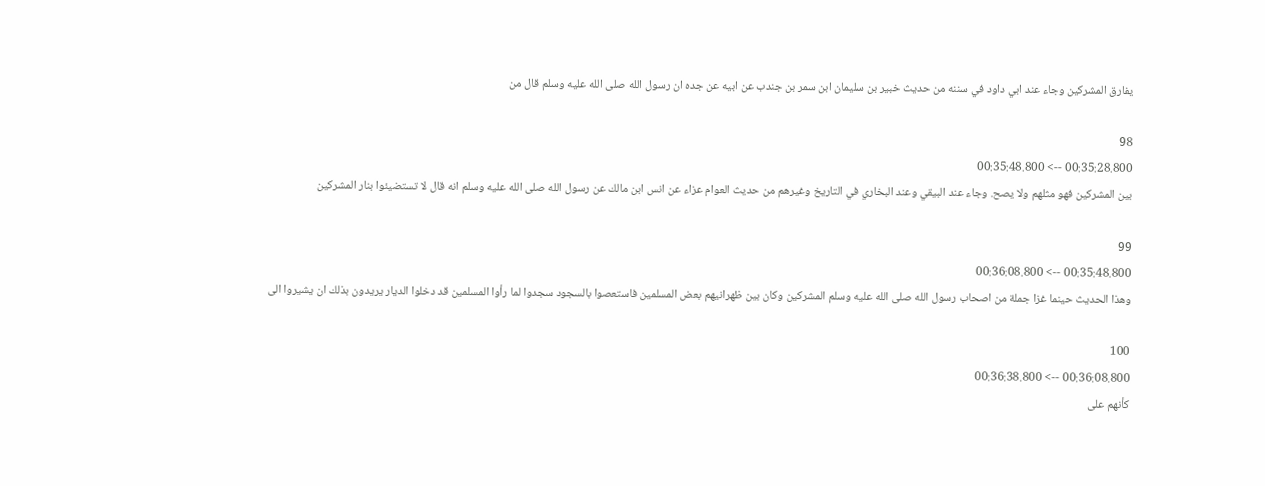يفارق المشركين وجاء عند ابي داود في سننه من حديث خبير بن سليمان ابن سمر بن جندب عن ابيه عن جده ان رسول الله صلى الله عليه وسلم قال من

98
00:35:28.800 --> 00:35:48.800
بين المشركين فهو مثلهم ولا يصح. وجاء عند البيقي وعند البخاري في التاريخ وغيرهم من حديث العوام عزاء عن انس ابن مالك عن رسول الله صلى الله عليه وسلم انه قال لا تستضيئوا بنار المشركين

99
00:35:48.800 --> 00:36:08.800
وهذا الحديث حينما غزا جملة من اصحاب رسول الله صلى الله عليه وسلم المشركين وكان بين ظهرانيهم بعض المسلمين فاستعصوا بالسجود سجدوا لما رأوا المسلمين قد دخلوا الديار يريدون بذلك ان يشيروا الى

100
00:36:08.800 --> 00:36:38.800
كأنهم على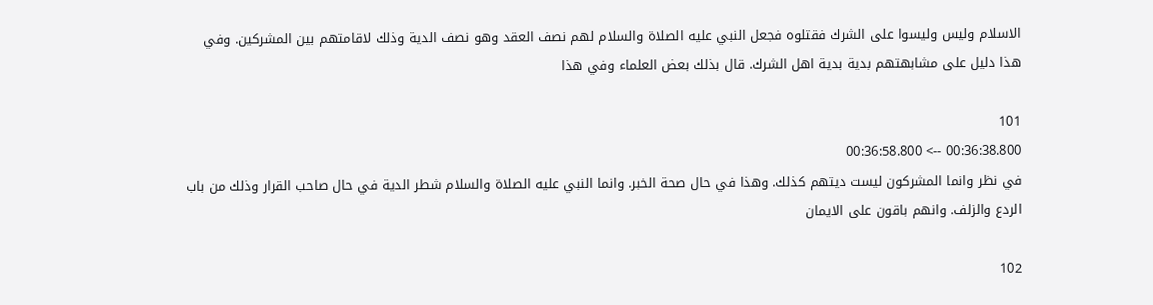الاسلام وليس وليسوا على الشرك فقتلوه فجعل النبي عليه الصلاة والسلام لهم نصف العقد وهو نصف الدية وذلك لاقامتهم بين المشركين. وفي هذا دليل على مشابهتهم بدية بدية اهل الشرك. قال بذلك بعض العلماء وفي هذا

101
00:36:38.800 --> 00:36:58.800
في نظر وانما المشركون ليست ديتهم كذلك. وهذا في حال صحة الخبر. وانما النبي عليه الصلاة والسلام شطر الدية في حال صاحب القرار وذلك من باب الردع والزلف. وانهم باقون على الايمان

102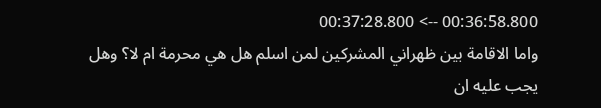00:36:58.800 --> 00:37:28.800
واما الاقامة بين ظهراني المشركين لمن اسلم هل هي محرمة ام لا؟ وهل يجب عليه ان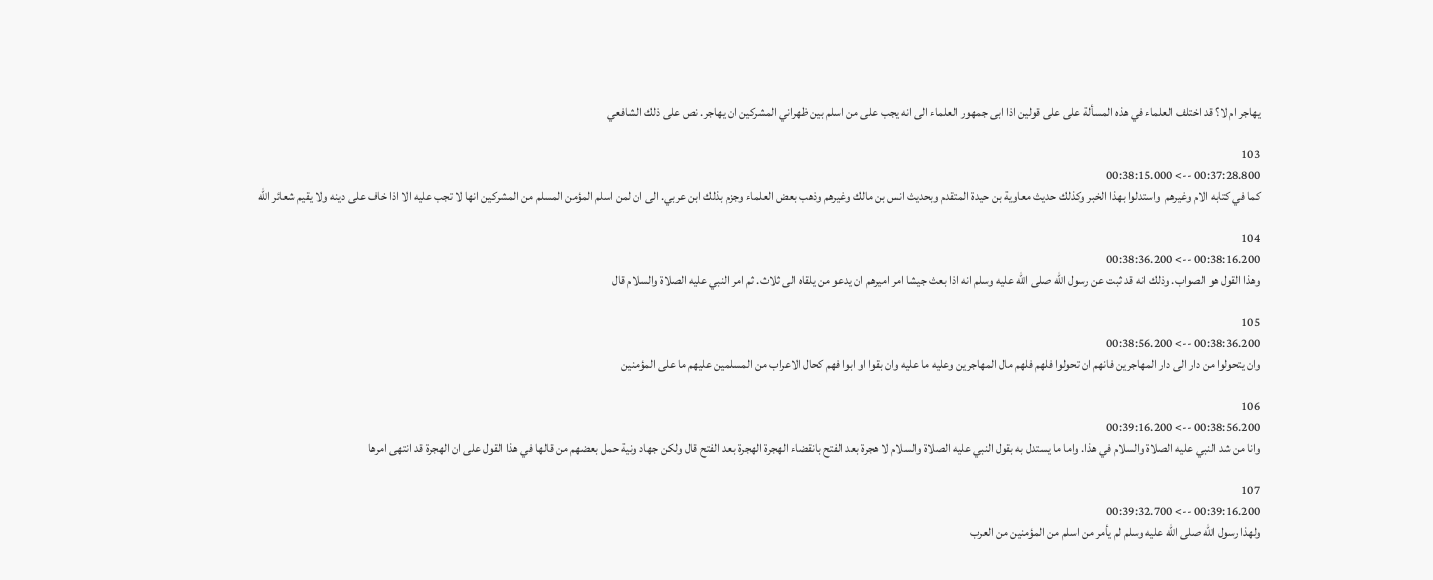يهاجر ام لا؟ قد اختلف العلماء في هذه المسألة على على قولين اذا ابى جمهور العلماء الى انه يجب على من اسلم بين ظهراني المشركين ان يهاجر. نص على ذلك الشافعي

103
00:37:28.800 --> 00:38:15.000
كما في كتابه الام وغيرهم  واستدلوا بهذا الخبر وكذلك حديث معاوية بن حيدة المتقدم وبحديث انس بن مالك وغيرهم وذهب بعض العلماء وجزم بذلك ابن عربي. الى ان لمن اسلم المؤمن المسلم من المشركين انها لا تجب عليه الا اذا خاف على دينه ولا يقيم شعائر الله

104
00:38:16.200 --> 00:38:36.200
وهذا القول هو الصواب. وذلك انه قد ثبت عن رسول الله صلى الله عليه وسلم انه اذا بعث جيشا امر اميرهم ان يدعو من يلقاه الى ثلاث. ثم امر النبي عليه الصلاة والسلام قال

105
00:38:36.200 --> 00:38:56.200
وان يتحولوا من دار الى دار المهاجرين فانهم ان تحولوا فلهم فلهم مال المهاجرين وعليه ما عليه وان بقوا او ابوا فهم كحال الاعراب من المسلمين عليهم ما على المؤمنين

106
00:38:56.200 --> 00:39:16.200
وانا من شد النبي عليه الصلاة والسلام في هذا. واما ما يستدل به بقول النبي عليه الصلاة والسلام لا هجرة بعد الفتح بانقضاء الهجرة الهجرة بعد الفتح قال ولكن جهاد ونية حمل بعضهم من قالها في هذا القول على ان الهجرة قد انتهى امرها

107
00:39:16.200 --> 00:39:32.700
ولهذا رسول الله صلى الله عليه وسلم لم يأمر من اسلم من المؤمنين من العرب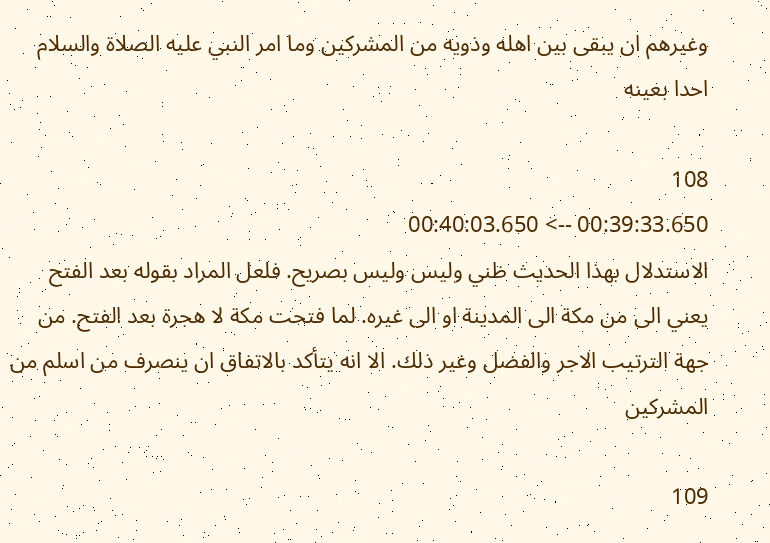وغيرهم ان يبقى بين اهله وذويه من المشركين وما امر النبي عليه الصلاة والسلام احدا بعينه

108
00:39:33.650 --> 00:40:03.650
الاستدلال بهذا الحديث ظني وليس وليس بصريح. فلعل المراد بقوله بعد الفتح يعني الى من مكة الى المدينة او الى غيره. لما فتحت مكة لا هجرة بعد الفتح. من جهة الترتيب الاجر والفضل وغير ذلك. الا انه يتأكد بالاتفاق ان ينصرف من اسلم من المشركين

109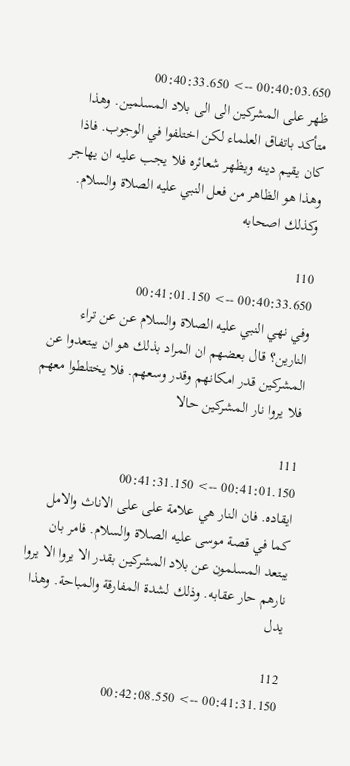00:40:03.650 --> 00:40:33.650
ظهر على المشركين الى الى بلاد المسلمين. وهذا متأكد باتفاق العلماء لكن اختلفوا في الوجوب. فاذا كان يقيم دينه ويظهر شعائره فلا يجب عليه ان يهاجر وهذا هو الظاهر من فعل النبي عليه الصلاة والسلام. وكذلك اصحابه

110
00:40:33.650 --> 00:41:01.150
وفي نهي النبي عليه الصلاة والسلام عن عن تراء النارين؟ قال بعضهم ان المراد بذلك هو ان يبتعدوا عن المشركين قدر امكانهم وقدر وسعهم. فلا يختلطوا معهم فلا يروا نار المشركين حالا

111
00:41:01.150 --> 00:41:31.150
ايقاده. فان النار هي علامة على على الاناث والامل كما في قصة موسى عليه الصلاة والسلام. فامر بان يبتعد المسلمون عن بلاد المشركين بقدر الا يروا الا يروا نارهم حار عقابه. وذلك لشدة المفارقة والمباحة. وهذا يدل

112
00:41:31.150 --> 00:42:08.550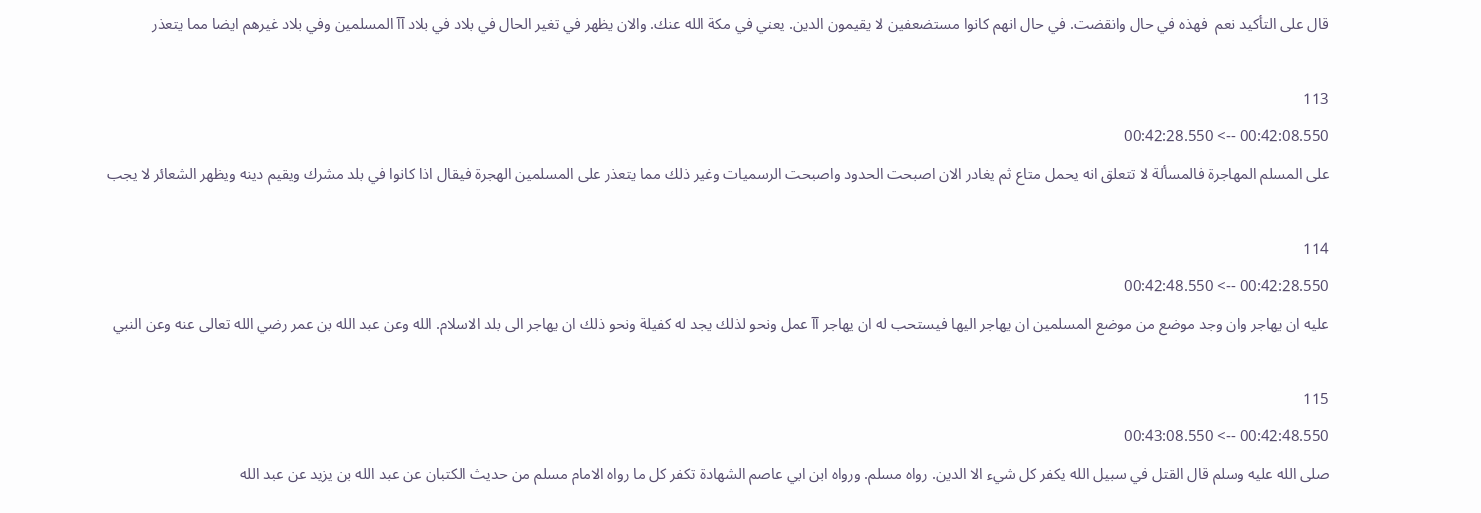قال على التأكيد نعم  فهذه في حال وانقضت. في حال انهم كانوا مستضعفين لا يقيمون الدين. يعني في مكة الله عنك. والان يظهر في تغير الحال في بلاد في بلاد آآ المسلمين وفي بلاد غيرهم ايضا مما يتعذر

113
00:42:08.550 --> 00:42:28.550
على المسلم المهاجرة فالمسألة لا تتعلق انه يحمل متاع ثم يغادر الان اصبحت الحدود واصبحت الرسميات وغير ذلك مما يتعذر على المسلمين الهجرة فيقال اذا كانوا في بلد مشرك ويقيم دينه ويظهر الشعائر لا يجب

114
00:42:28.550 --> 00:42:48.550
عليه ان يهاجر وان وجد موضع من موضع المسلمين ان يهاجر اليها فيستحب له ان يهاجر آآ عمل ونحو لذلك يجد له كفيلة ونحو ذلك ان يهاجر الى بلد الاسلام. الله وعن عبد الله بن عمر رضي الله تعالى عنه وعن النبي

115
00:42:48.550 --> 00:43:08.550
صلى الله عليه وسلم قال القتل في سبيل الله يكفر كل شيء الا الدين. رواه مسلم. ورواه ابن ابي عاصم الشهادة تكفر كل ما رواه الامام مسلم من حديث الكتبان عن عبد الله بن يزيد عن عبد الله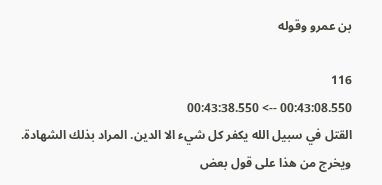بن عمرو وقوله

116
00:43:08.550 --> 00:43:38.550
القتل في سبيل الله يكفر كل شيء الا الدين. المراد بذلك الشهادة. ويخرج من هذا على قول بعض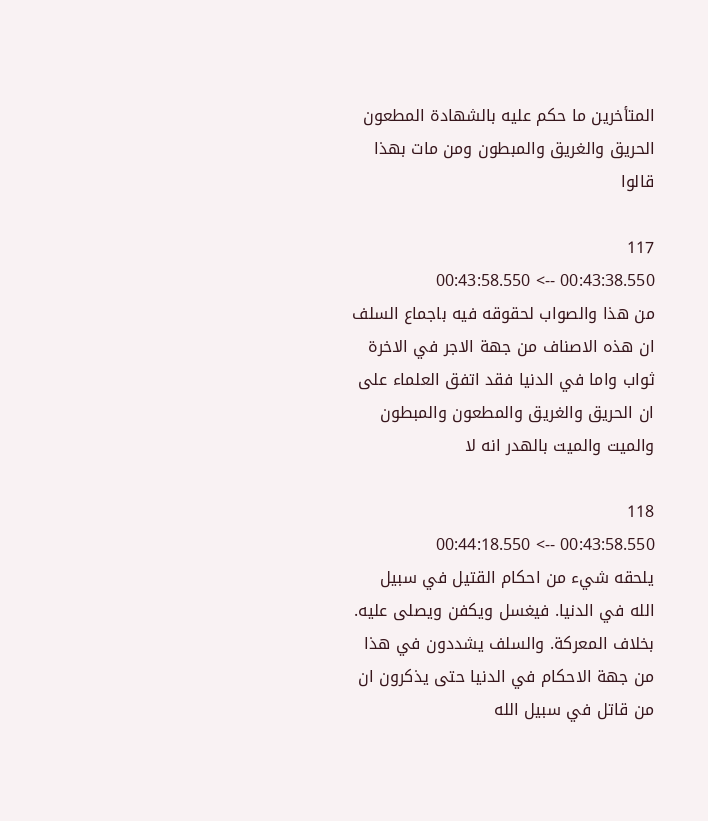المتأخرين ما حكم عليه بالشهادة المطعون الحريق والغريق والمبطون ومن مات بهذا قالوا

117
00:43:38.550 --> 00:43:58.550
من هذا والصواب لحقوقه فيه باجماع السلف ان هذه الاصناف من جهة الاجر في الاخرة ثواب واما في الدنيا فقد اتفق العلماء على ان الحريق والغريق والمطعون والمبطون والميت والميت بالهدر انه لا

118
00:43:58.550 --> 00:44:18.550
يلحقه شيء من احكام القتيل في سبيل الله في الدنيا. فيغسل ويكفن ويصلى عليه. بخلاف المعركة. والسلف يشددون في هذا من جهة الاحكام في الدنيا حتى يذكرون ان من قاتل في سبيل الله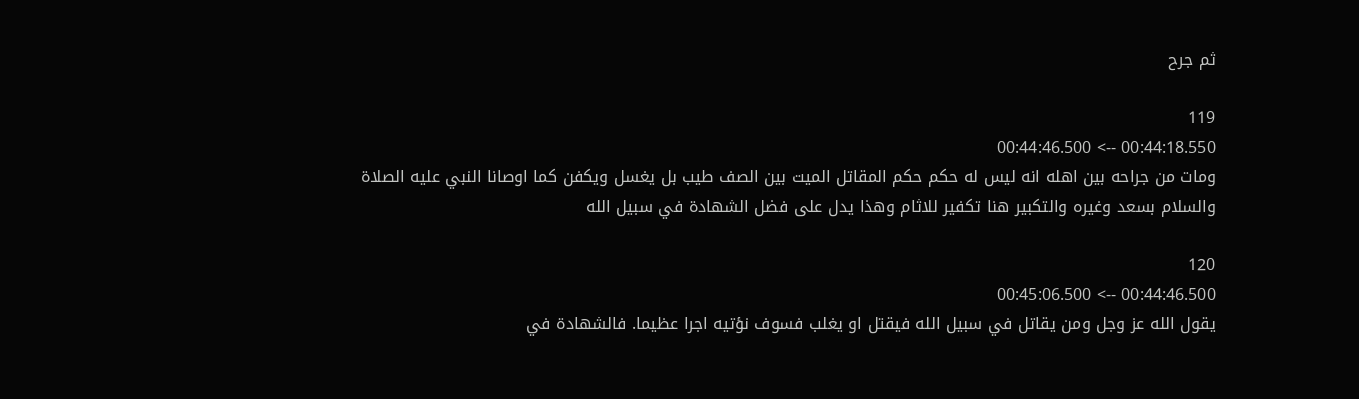ثم جرح

119
00:44:18.550 --> 00:44:46.500
ومات من جراحه بين اهله انه ليس له حكم حكم المقاتل الميت بين الصف طيب بل يغسل ويكفن كما اوصانا النبي عليه الصلاة والسلام بسعد وغيره والتكبير هنا تكفير للاثام وهذا يدل على فضل الشهادة في سبيل الله

120
00:44:46.500 --> 00:45:06.500
يقول الله عز وجل ومن يقاتل في سبيل الله فيقتل او يغلب فسوف نؤتيه اجرا عظيما. فالشهادة في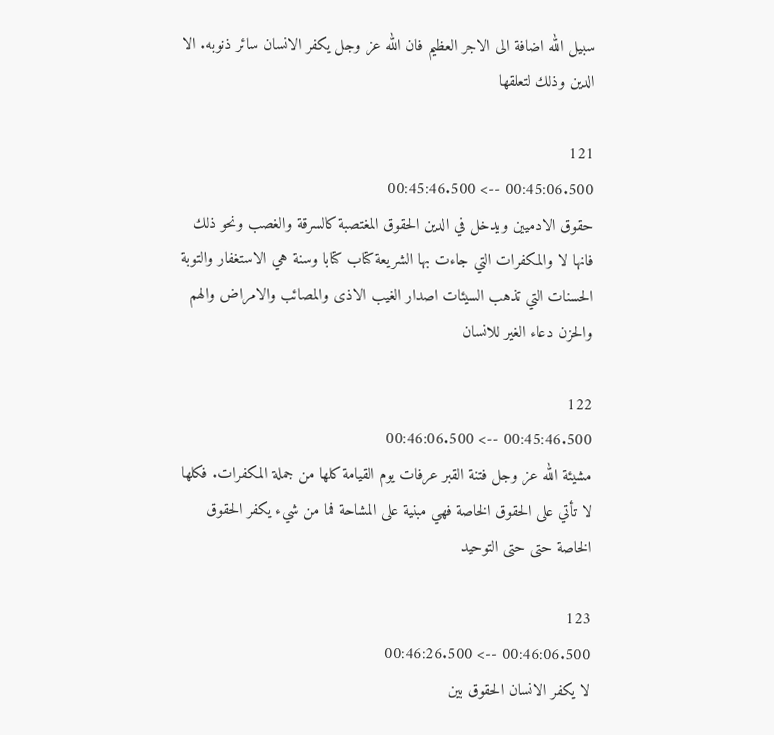سبيل الله اضافة الى الاجر العظيم فان الله عز وجل يكفر الانسان سائر ذنوبه. الا الدين وذلك لتعلقها

121
00:45:06.500 --> 00:45:46.500
حقوق الادميين ويدخل في الدين الحقوق المغتصبة كالسرقة والغصب ونحو ذلك فانها لا والمكفرات التي جاءت بها الشريعة كتاب كتابا وسنة هي الاستغفار والتوبة الحسنات التي تذهب السيئات اصدار الغيب الاذى والمصائب والامراض والهم والحزن دعاء الغير للانسان

122
00:45:46.500 --> 00:46:06.500
مشيئة الله عز وجل فتنة القبر عرفات يوم القيامة كلها من جملة المكفرات. فكلها لا تأتي على الحقوق الخاصة فهي مبنية على المشاحة فما من شيء يكفر الحقوق الخاصة حتى حتى التوحيد

123
00:46:06.500 --> 00:46:26.500
لا يكفر الانسان الحقوق بين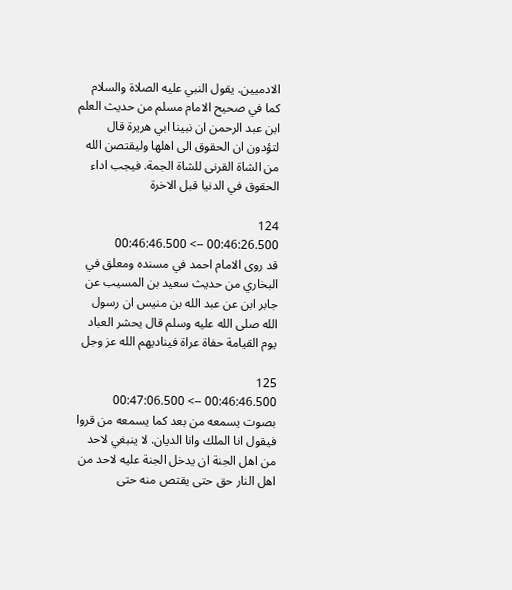الادميين. يقول النبي عليه الصلاة والسلام كما في صحيح الامام مسلم من حديث العلم ابن عبد الرحمن ان نبينا ابي هريرة قال لتؤدون ان الحقوق الى اهلها وليقتصن الله من الشاة القرنى للشاة الجمة. فيجب اداء الحقوق في الدنيا قبل الاخرة

124
00:46:26.500 --> 00:46:46.500
قد روى الامام احمد في مسنده ومعلق في البخاري من حديث سعيد بن المسيب عن جابر ابن عن عبد الله بن منيس ان رسول الله صلى الله عليه وسلم قال يحشر العباد يوم القيامة حفاة عراة فيناديهم الله عز وجل

125
00:46:46.500 --> 00:47:06.500
بصوت يسمعه من بعد كما يسمعه من قروا فيقول انا الملك وانا الديان. لا ينبغي لاحد من اهل الجنة ان يدخل الجنة عليه لاحد من اهل النار حق حتى يقتص منه حتى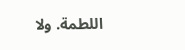اللطمة. ولا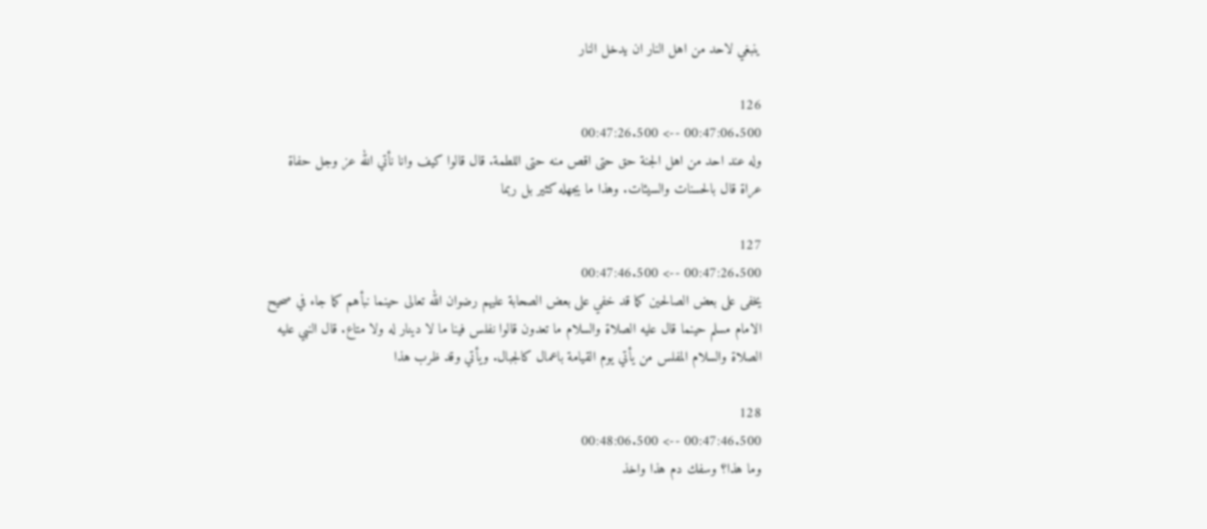ينبغي لاحد من اهل النار ان يدخل النار

126
00:47:06.500 --> 00:47:26.500
وله عند احد من اهل الجنة حق حتى اقص منه حتى اللطمة. قال قالوا كيف وانا نأتي الله عز وجل حفاة عراة قال بالحسنات والسيئات. وهذا ما يجهله كثير بل ربما

127
00:47:26.500 --> 00:47:46.500
يخفى على بعض الصالحين كما قد خفي على بعض الصحابة عليهم رضوان الله تعالى حينما نبأهم كما جاء في صحيح الامام مسلم حينما قال عليه الصلاة والسلام ما تعدون قالوا نفلس فينا ما لا دينار له ولا متاع. قال النبي عليه الصلاة والسلام المفلس من يأتي يوم القيامة باعمال كالجبال. ويأتي وقد ظرب هذا

128
00:47:46.500 --> 00:48:06.500
وما هذا؟ وسفك دم هذا واخذ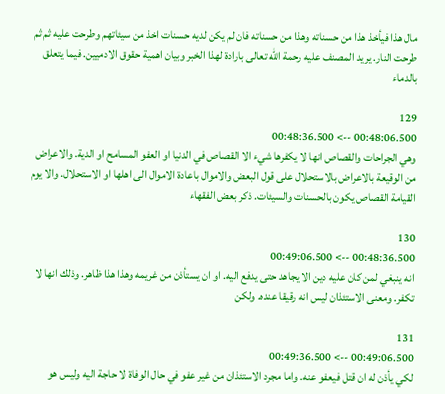مال هذا فيأخذ هذا من حسناته وهذا من حسناته فان لم يكن لديه حسنات اخذ من سيئاتهم وطرحت عليه ثم ثم طرحت النار. يريد المصنف عليه رحمة الله تعالى بارادة لهذا الخبر وبيان اهمية حقوق الادميين. فيما يتعلق بالدماء

129
00:48:06.500 --> 00:48:36.500
وهي الجراحات والقصاص انها لا يكفرها شيء الا القصاص في الدنيا او العفو المسامح او الدية. والاعراض من الوقيعة بالاعراض بالاستحلال على قول البعض والاموال باعادة الاموال الى اهلها او الاستحلال. والا يوم القيامة القصاص يكون بالحسنات والسيئات. ذكر بعض الفقهاء

130
00:48:36.500 --> 00:49:06.500
انه ينبغي لمن كان عليه دين الا يجاهد حتى يدفع اليه. او ان يستأذن من غريمه وهذا هذا ظاهر. وذلك انها لا تكفر. ومعنى الاستئذان ليس انه رقيقا عنده. ولكن

131
00:49:06.500 --> 00:49:36.500
لكي يأذن له ان قتل فيعفو عنه. واما مجرد الاستئذان من غير عفو في حال الوفاة لا حاجة اليه وليس هو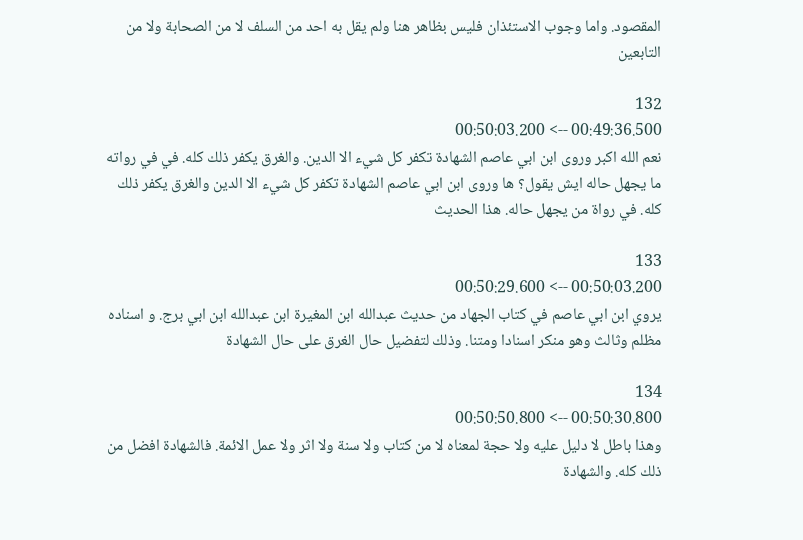المقصود. واما وجوب الاستئذان فليس بظاهر هنا ولم يقل به احد من السلف لا من الصحابة ولا من التابعين

132
00:49:36.500 --> 00:50:03.200
نعم الله اكبر وروى ابن ابي عاصم الشهادة تكفر كل شيء الا الدين. والغرق يكفر ذلك كله. في في رواته ما يجهل حاله ايش يقول؟ ها وروى ابن ابي عاصم الشهادة تكفر كل شيء الا الدين والغرق يكفر ذلك كله. في رواة من يجهل حاله. هذا الحديث

133
00:50:03.200 --> 00:50:29.600
يروي ابن ابي عاصم في كتاب الجهاد من حديث عبدالله ابن المغيرة ابن عبدالله ابن ابي برج. و اسناده مظلم وثالث وهو منكر اسنادا ومتنا. وذلك لتفضيل حال الغرق على حال الشهادة

134
00:50:30.800 --> 00:50:50.800
وهذا باطل لا دليل عليه ولا حجة لمعناه لا من كتاب ولا سنة ولا اثر ولا عمل الائمة. فالشهادة افضل من ذلك كله. والشهادة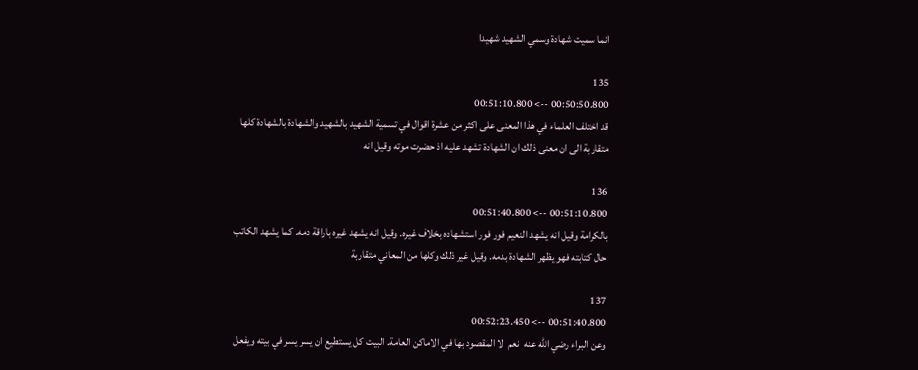انما سميت شهادة وسمي الشهيد شهيدا

135
00:50:50.800 --> 00:51:10.800
قد اختلف العلماء في هذا المعنى على اكثر من عشرة اقوال في تسمية الشهيد بالشهيد والشهادة بالشهادة كلها متقاربة الى ان معنى ذلك ان الشهادة تشهد عليه اذ حضرت موته وقيل انه

136
00:51:10.800 --> 00:51:40.800
بالكرامة وقيل انه يشهد النعيم فور فور استشهاده بخلاف غيره. وقيل انه يشهد غيره باراقة دمه. كما يشهد الكاتب حال كتابته فهو يظهر الشهادة بدمه. وقيل غير ذلك وكلها من المعاني متقاربة

137
00:51:40.800 --> 00:52:23.450
وعن البراء رضي الله عنه  نعم  لا المقصود بها في الاماكن العامة. البيت كل يستطيع ان يسر يسر في بيته ويفعل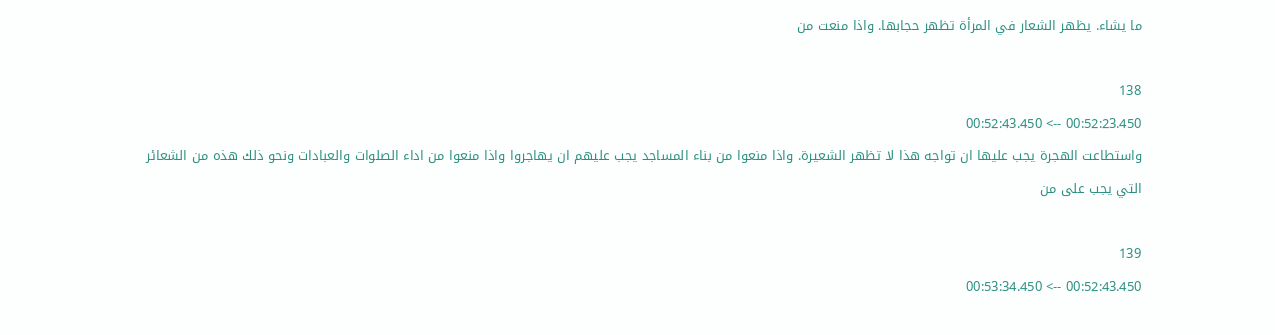ما يشاء. يظهر الشعار في المرأة تظهر حجابها. واذا منعت من

138
00:52:23.450 --> 00:52:43.450
واستطاعت الهجرة يجب عليها ان تواجه هذا لا تظهر الشعيرة. واذا منعوا من بناء المساجد يجب عليهم ان يهاجروا واذا منعوا من اداء الصلوات والعبادات ونحو ذلك هذه من الشعائر التي يجب على من

139
00:52:43.450 --> 00:53:34.450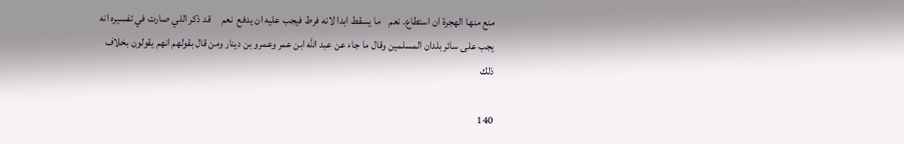منع منها الهجرة ان استطاع. نعم    ما يسقط ابدا لانه فرط فيجب عليه ان يدفع  نعم     قد ذكر اللي صارت في تفسيره انه يجب على سائر بلدان المسلمين وقال ما جاء عن عبد الله ابن عمر وعمرو بن دينار ومن قال بقولهم انهم يقولون بخلاف ذلك

140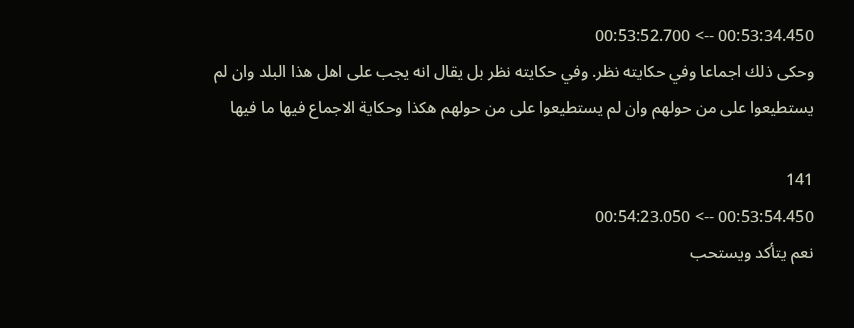00:53:34.450 --> 00:53:52.700
وحكى ذلك اجماعا وفي حكايته نظر. وفي حكايته نظر بل يقال انه يجب على اهل هذا البلد وان لم يستطيعوا على من حولهم وان لم يستطيعوا على من حولهم هكذا وحكاية الاجماع فيها ما فيها

141
00:53:54.450 --> 00:54:23.050
نعم يتأكد ويستحب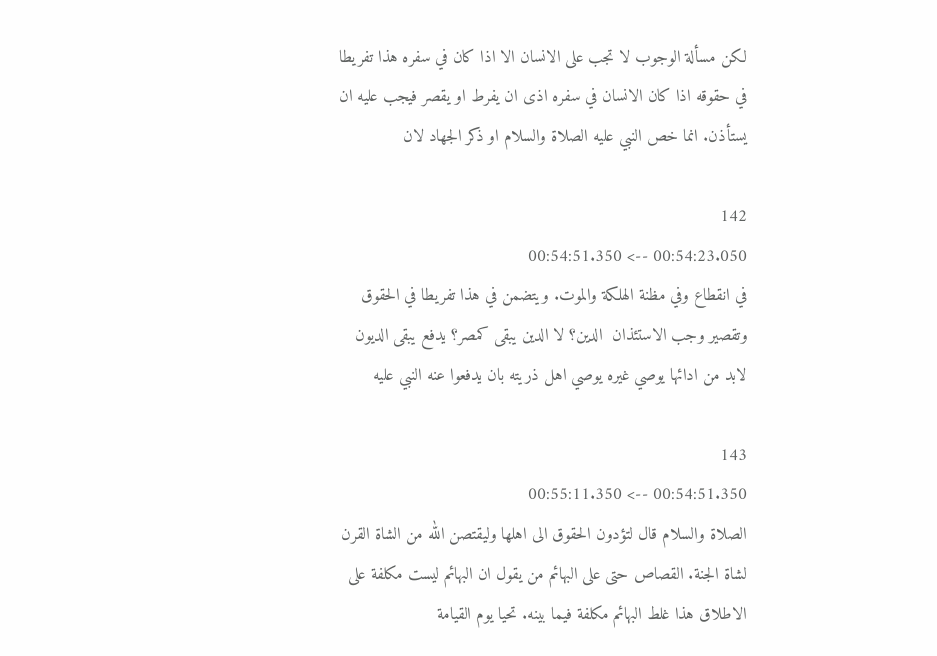لكن مسألة الوجوب لا تجب على الانسان الا اذا كان في سفره هذا تفريطا في حقوقه اذا كان الانسان في سفره اذى ان يفرط او يقصر فيجب عليه ان يستأذن. انما خص النبي عليه الصلاة والسلام او ذكر الجهاد لان

142
00:54:23.050 --> 00:54:51.350
في انقطاع وفي مظنة الهلكة والموت. ويتضمن في هذا تفريطا في الحقوق وتقصير وجب الاستئذان  الدين؟ لا الدين يبقى كمصر؟ يدفع يبقى الديون لابد من ادائها يوصي غيره يوصي اهل ذريته بان يدفعوا عنه النبي عليه

143
00:54:51.350 --> 00:55:11.350
الصلاة والسلام قال لتؤدون الحقوق الى اهلها وليقتصن الله من الشاة القرن لشاة الجنة. القصاص حتى على البهائم من يقول ان البهائم ليست مكلفة على الاطلاق هذا غلط البهائم مكلفة فيما بينه. تحيا يوم القيامة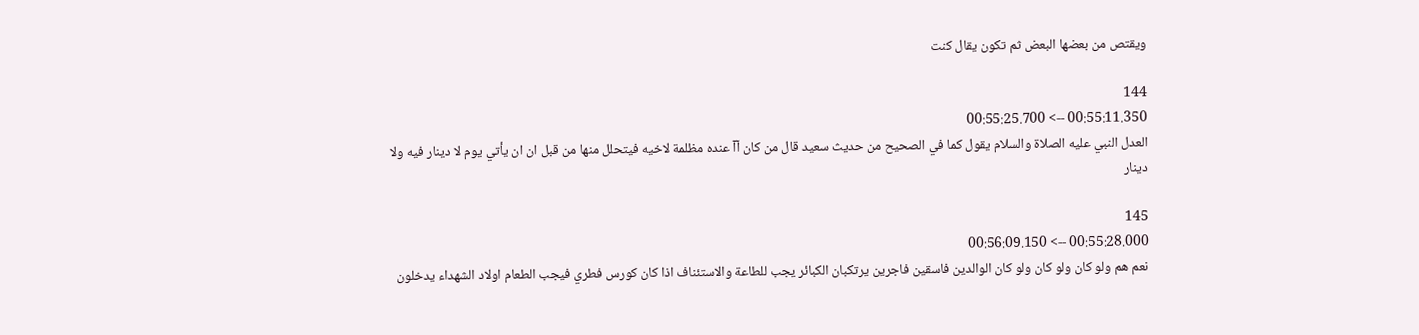ويقتص من بعضها البعض ثم تكون يقال كنت

144
00:55:11.350 --> 00:55:25.700
العدل النبي عليه الصلاة والسلام يقول كما في الصحيح من حديث سعيد قال من كان آآ عنده مظلمة لاخيه فيتحلل منها من قبل ان ان يأتي يوم لا دينار فيه ولا دينار

145
00:55:28.000 --> 00:56:09.150
نعم هم ولو كان ولو كان ولو كان الوالدين فاسقين فاجرين يرتكبان الكبائر يجب للطاعة والاستئناف اذا كان كورس فطري فيجب الطعام اولاد الشهداء يدخلون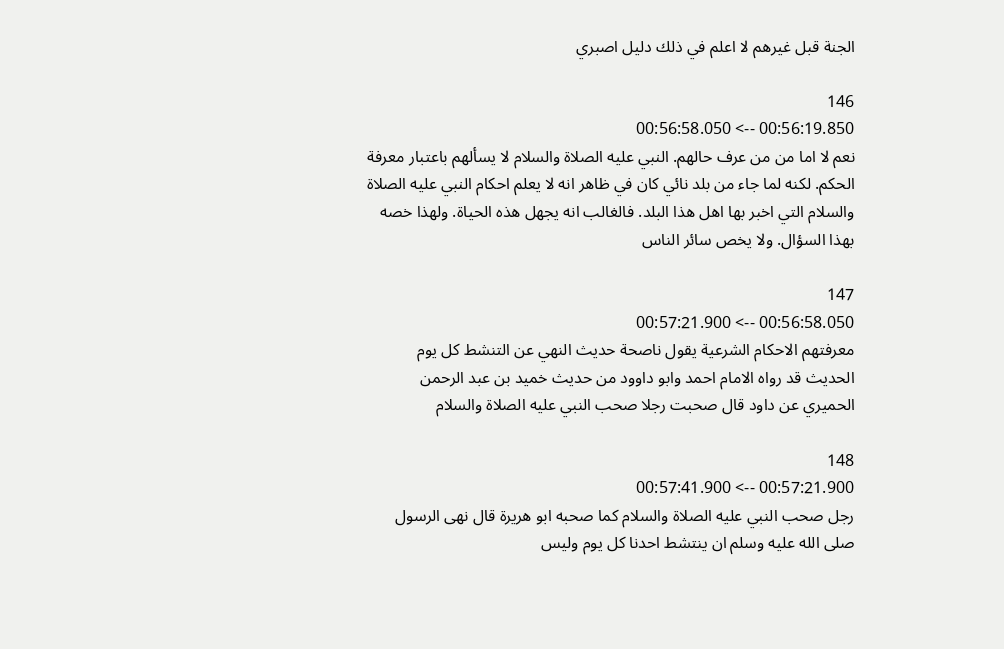الجنة قبل غيرهم لا اعلم في ذلك دليل اصبري

146
00:56:19.850 --> 00:56:58.050
نعم لا اما من من عرف حالهم. النبي عليه الصلاة والسلام لا يسألهم باعتبار معرفة الحكم. لكنه لما جاء من بلد نائي كان في ظاهر انه لا يعلم احكام النبي عليه الصلاة والسلام التي اخبر بها اهل هذا البلد. فالغالب انه يجهل هذه الحياة. ولهذا خصه بهذا السؤال. ولا يخص سائر الناس

147
00:56:58.050 --> 00:57:21.900
معرفتهم الاحكام الشرعية يقول ناصحة حديث النهي عن التنشط كل يوم الحديث قد رواه الامام احمد وابو داوود من حديث خميد بن عبد الرحمن الحميري عن داود قال صحبت رجلا صحب النبي عليه الصلاة والسلام

148
00:57:21.900 --> 00:57:41.900
رجل صحب النبي عليه الصلاة والسلام كما صحبه ابو هريرة قال نهى الرسول صلى الله عليه وسلم ان ينتشط احدنا كل يوم وليس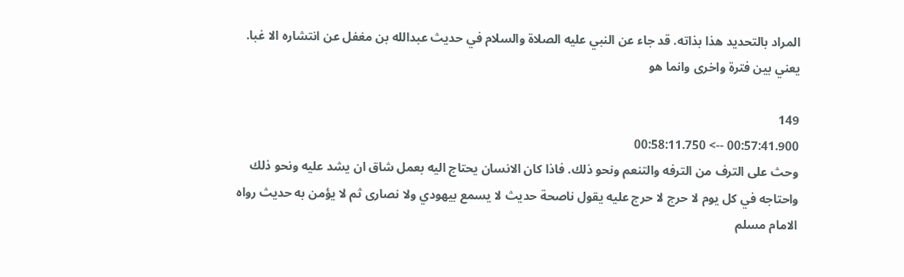المراد بالتحديد هذا بذاته. قد جاء عن النبي عليه الصلاة والسلام في حديث عبدالله بن مغفل عن انتشاره الا غبا. يعني بين فترة واخرى وانما هو

149
00:57:41.900 --> 00:58:11.750
وحث على الترف من الترفه والتنعم ونحو ذلك. فاذا كان الانسان يحتاج اليه بعمل شاق ان يشد عليه ونحو ذلك واحتاجه في كل يوم لا حرج لا حرج عليه يقول ناصحة حديث لا يسمع بيهودي ولا نصارى ثم لا يؤمن به حديث رواه الامام مسلم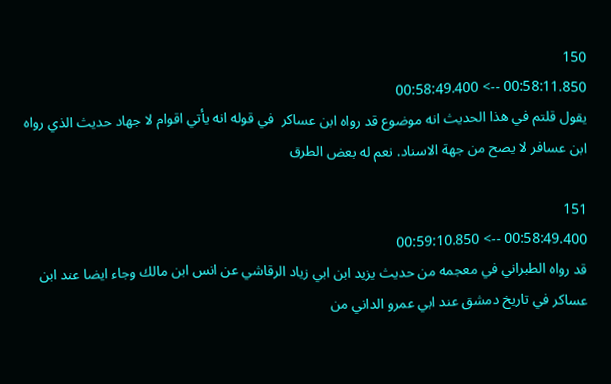150
00:58:11.850 --> 00:58:49.400
يقول قلتم في هذا الحديث انه موضوع قد رواه ابن عساكر  في قوله انه يأتي اقوام لا جهاد حديث الذي رواه ابن عسافر لا يصح من جهة الاسناد. نعم له بعض الطرق

151
00:58:49.400 --> 00:59:10.850
قد رواه الطبراني في معجمه من حديث يزيد ابن ابي زياد الرقاشي عن انس ابن مالك وجاء ايضا عند ابن عساكر في تاريخ دمشق عند ابي عمرو الداني من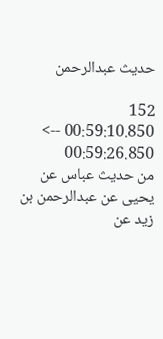حديث عبدالرحمن

152
00:59:10.850 --> 00:59:26.850
من حديث عباس عن يحيى عن عبدالرحمن بن زيد عن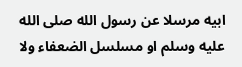ابيه مرسلا عن رسول الله صلى الله عليه وسلم او مسلسل الضعفاء ولا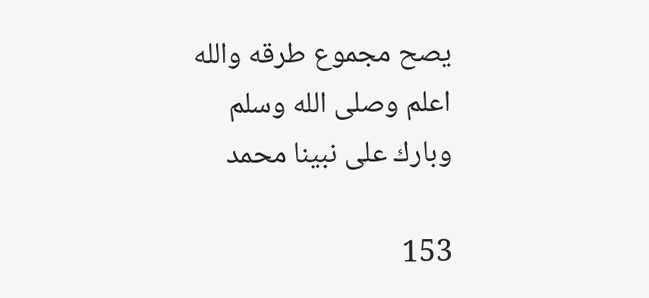يصح مجموع طرقه والله اعلم وصلى الله وسلم وبارك على نبينا محمد

153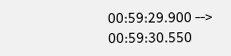00:59:29.900 --> 00:59:30.550